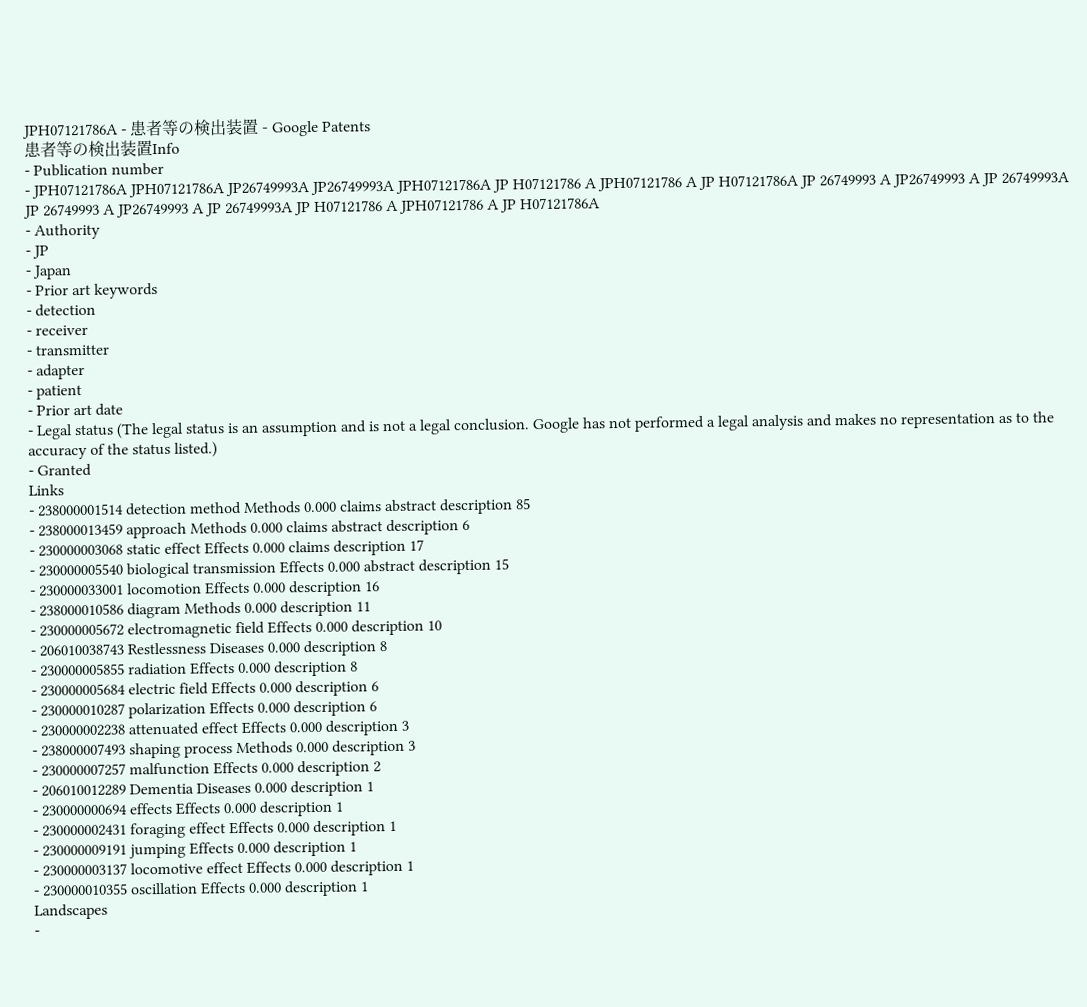JPH07121786A - 患者等の検出装置 - Google Patents
患者等の検出装置Info
- Publication number
- JPH07121786A JPH07121786A JP26749993A JP26749993A JPH07121786A JP H07121786 A JPH07121786 A JP H07121786A JP 26749993 A JP26749993 A JP 26749993A JP 26749993 A JP26749993 A JP 26749993A JP H07121786 A JPH07121786 A JP H07121786A
- Authority
- JP
- Japan
- Prior art keywords
- detection
- receiver
- transmitter
- adapter
- patient
- Prior art date
- Legal status (The legal status is an assumption and is not a legal conclusion. Google has not performed a legal analysis and makes no representation as to the accuracy of the status listed.)
- Granted
Links
- 238000001514 detection method Methods 0.000 claims abstract description 85
- 238000013459 approach Methods 0.000 claims abstract description 6
- 230000003068 static effect Effects 0.000 claims description 17
- 230000005540 biological transmission Effects 0.000 abstract description 15
- 230000033001 locomotion Effects 0.000 description 16
- 238000010586 diagram Methods 0.000 description 11
- 230000005672 electromagnetic field Effects 0.000 description 10
- 206010038743 Restlessness Diseases 0.000 description 8
- 230000005855 radiation Effects 0.000 description 8
- 230000005684 electric field Effects 0.000 description 6
- 230000010287 polarization Effects 0.000 description 6
- 230000002238 attenuated effect Effects 0.000 description 3
- 238000007493 shaping process Methods 0.000 description 3
- 230000007257 malfunction Effects 0.000 description 2
- 206010012289 Dementia Diseases 0.000 description 1
- 230000000694 effects Effects 0.000 description 1
- 230000002431 foraging effect Effects 0.000 description 1
- 230000009191 jumping Effects 0.000 description 1
- 230000003137 locomotive effect Effects 0.000 description 1
- 230000010355 oscillation Effects 0.000 description 1
Landscapes
-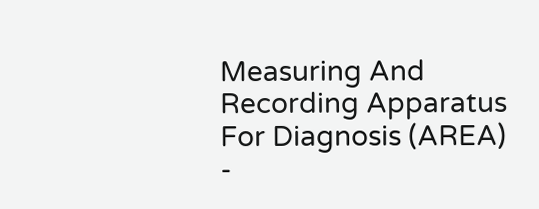Measuring And Recording Apparatus For Diagnosis (AREA)
-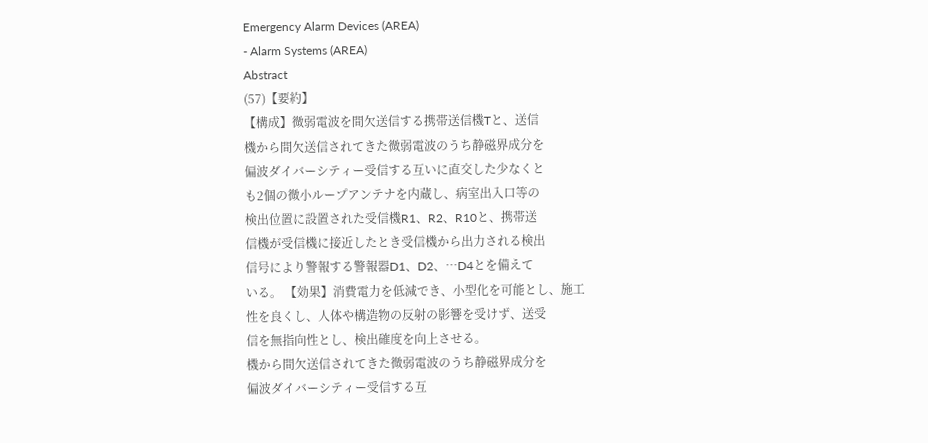Emergency Alarm Devices (AREA)
- Alarm Systems (AREA)
Abstract
(57)【要約】
【構成】微弱電波を間欠送信する携帯送信機Tと、送信
機から間欠送信されてきた微弱電波のうち静磁界成分を
偏波ダイバーシティー受信する互いに直交した少なくと
も2個の微小ループアンテナを内蔵し、病室出入口等の
検出位置に設置された受信機R1、R2、R10と、携帯送
信機が受信機に接近したとき受信機から出力される検出
信号により警報する警報器D1、D2、…D4とを備えて
いる。 【効果】消費電力を低減でき、小型化を可能とし、施工
性を良くし、人体や構造物の反射の影響を受けず、送受
信を無指向性とし、検出確度を向上させる。
機から間欠送信されてきた微弱電波のうち静磁界成分を
偏波ダイバーシティー受信する互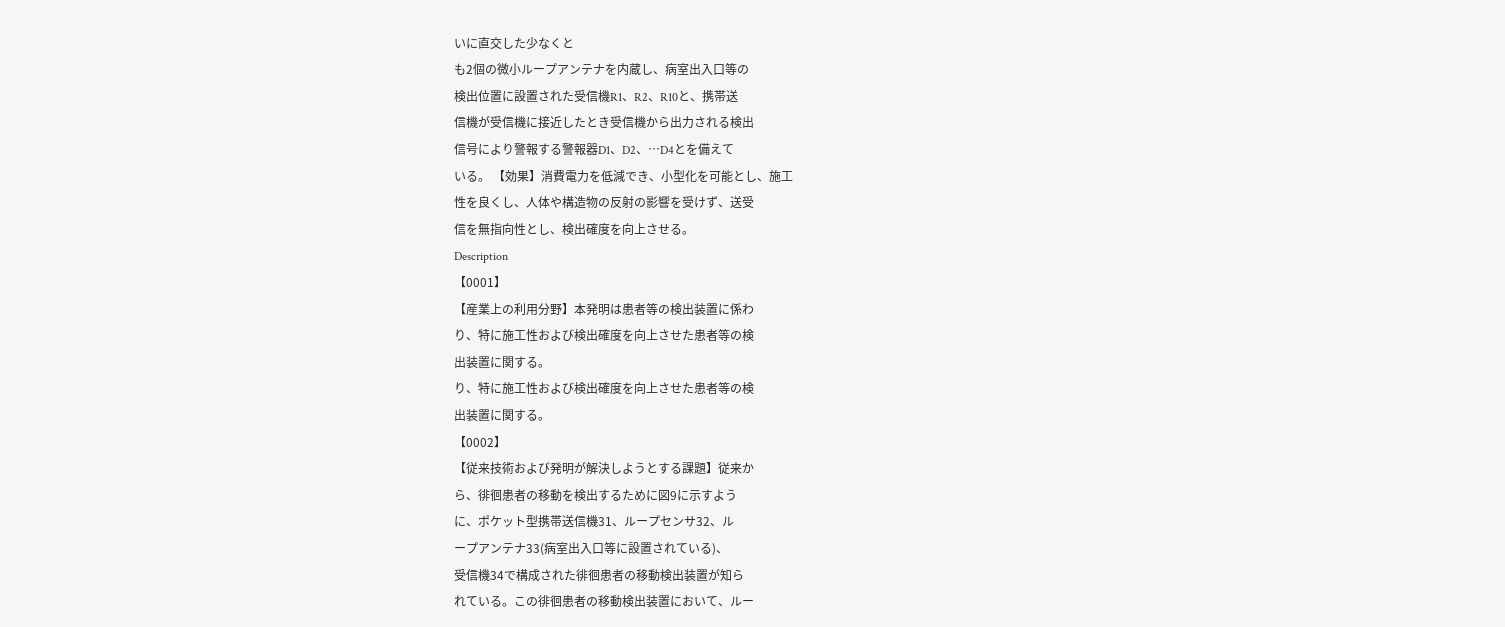いに直交した少なくと
も2個の微小ループアンテナを内蔵し、病室出入口等の
検出位置に設置された受信機R1、R2、R10と、携帯送
信機が受信機に接近したとき受信機から出力される検出
信号により警報する警報器D1、D2、…D4とを備えて
いる。 【効果】消費電力を低減でき、小型化を可能とし、施工
性を良くし、人体や構造物の反射の影響を受けず、送受
信を無指向性とし、検出確度を向上させる。
Description
【0001】
【産業上の利用分野】本発明は患者等の検出装置に係わ
り、特に施工性および検出確度を向上させた患者等の検
出装置に関する。
り、特に施工性および検出確度を向上させた患者等の検
出装置に関する。
【0002】
【従来技術および発明が解決しようとする課題】従来か
ら、徘徊患者の移動を検出するために図9に示すよう
に、ポケット型携帯送信機31、ループセンサ32、ル
ープアンテナ33(病室出入口等に設置されている)、
受信機34で構成された徘徊患者の移動検出装置が知ら
れている。この徘徊患者の移動検出装置において、ルー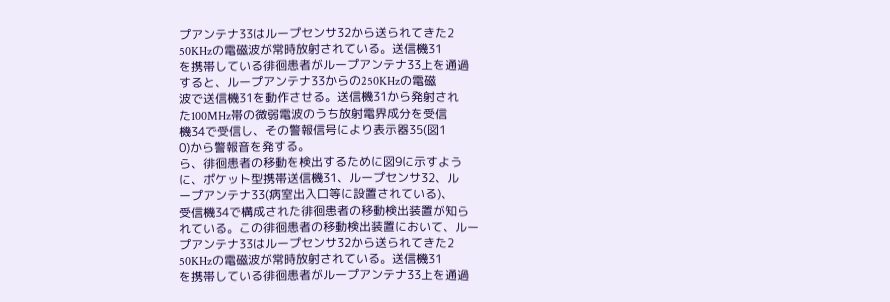プアンテナ33はループセンサ32から送られてきた2
50KHzの電磁波が常時放射されている。送信機31
を携帯している徘徊患者がループアンテナ33上を通過
すると、ループアンテナ33からの250KHzの電磁
波で送信機31を動作させる。送信機31から発射され
た100MHz帯の微弱電波のうち放射電界成分を受信
機34で受信し、その警報信号により表示器35(図1
0)から警報音を発する。
ら、徘徊患者の移動を検出するために図9に示すよう
に、ポケット型携帯送信機31、ループセンサ32、ル
ープアンテナ33(病室出入口等に設置されている)、
受信機34で構成された徘徊患者の移動検出装置が知ら
れている。この徘徊患者の移動検出装置において、ルー
プアンテナ33はループセンサ32から送られてきた2
50KHzの電磁波が常時放射されている。送信機31
を携帯している徘徊患者がループアンテナ33上を通過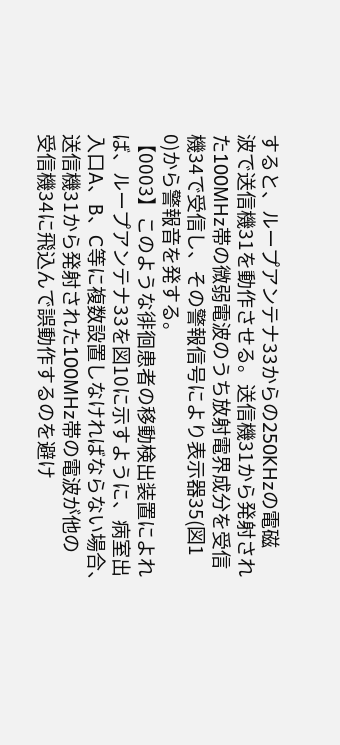すると、ループアンテナ33からの250KHzの電磁
波で送信機31を動作させる。送信機31から発射され
た100MHz帯の微弱電波のうち放射電界成分を受信
機34で受信し、その警報信号により表示器35(図1
0)から警報音を発する。
【0003】このような徘徊患者の移動検出装置によれ
ば、ループアンテナ33を図10に示すように、病室出
入口A、B、C等に複数設置しなければならない場合、
送信機31から発射された100MHz帯の電波が他の
受信機34に飛込んで誤動作するのを避け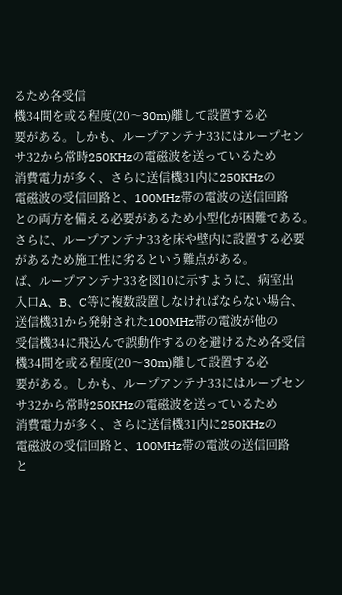るため各受信
機34間を或る程度(20〜30m)離して設置する必
要がある。しかも、ループアンテナ33にはループセン
サ32から常時250KHzの電磁波を送っているため
消費電力が多く、さらに送信機31内に250KHzの
電磁波の受信回路と、100MHz帯の電波の送信回路
との両方を備える必要があるため小型化が困難である。
さらに、ループアンテナ33を床や壁内に設置する必要
があるため施工性に劣るという難点がある。
ば、ループアンテナ33を図10に示すように、病室出
入口A、B、C等に複数設置しなければならない場合、
送信機31から発射された100MHz帯の電波が他の
受信機34に飛込んで誤動作するのを避けるため各受信
機34間を或る程度(20〜30m)離して設置する必
要がある。しかも、ループアンテナ33にはループセン
サ32から常時250KHzの電磁波を送っているため
消費電力が多く、さらに送信機31内に250KHzの
電磁波の受信回路と、100MHz帯の電波の送信回路
と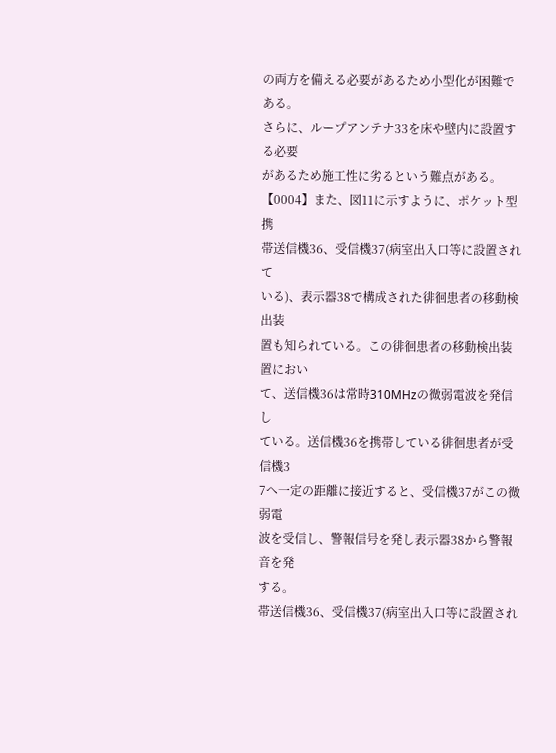の両方を備える必要があるため小型化が困難である。
さらに、ループアンテナ33を床や壁内に設置する必要
があるため施工性に劣るという難点がある。
【0004】また、図11に示すように、ポケット型携
帯送信機36、受信機37(病室出入口等に設置されて
いる)、表示器38で構成された徘徊患者の移動検出装
置も知られている。この徘徊患者の移動検出装置におい
て、送信機36は常時310MHzの微弱電波を発信し
ている。送信機36を携帯している徘徊患者が受信機3
7へ一定の距離に接近すると、受信機37がこの微弱電
波を受信し、警報信号を発し表示器38から警報音を発
する。
帯送信機36、受信機37(病室出入口等に設置され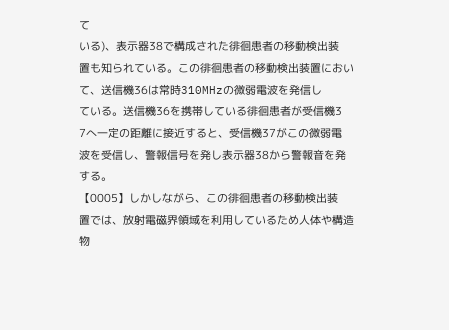て
いる)、表示器38で構成された徘徊患者の移動検出装
置も知られている。この徘徊患者の移動検出装置におい
て、送信機36は常時310MHzの微弱電波を発信し
ている。送信機36を携帯している徘徊患者が受信機3
7へ一定の距離に接近すると、受信機37がこの微弱電
波を受信し、警報信号を発し表示器38から警報音を発
する。
【0005】しかしながら、この徘徊患者の移動検出装
置では、放射電磁界領域を利用しているため人体や構造
物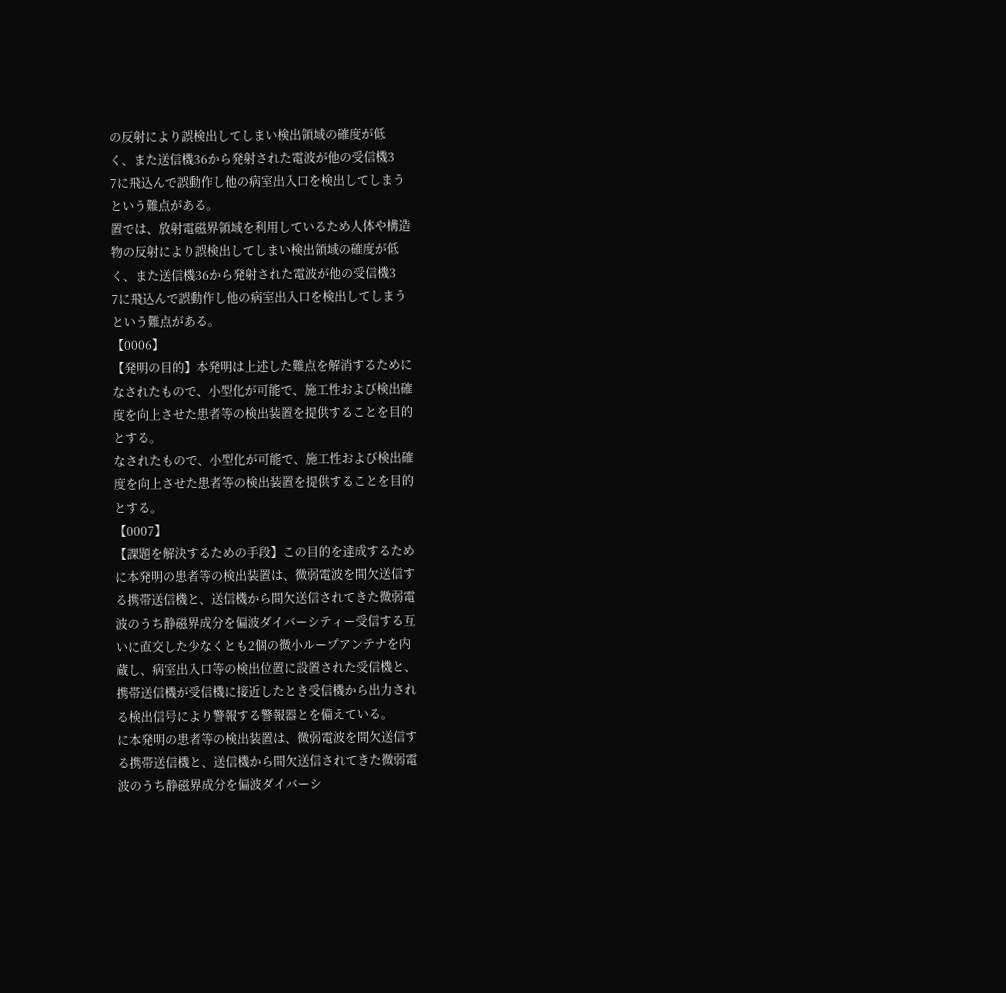の反射により誤検出してしまい検出領域の確度が低
く、また送信機36から発射された電波が他の受信機3
7に飛込んで誤動作し他の病室出入口を検出してしまう
という難点がある。
置では、放射電磁界領域を利用しているため人体や構造
物の反射により誤検出してしまい検出領域の確度が低
く、また送信機36から発射された電波が他の受信機3
7に飛込んで誤動作し他の病室出入口を検出してしまう
という難点がある。
【0006】
【発明の目的】本発明は上述した難点を解消するために
なされたもので、小型化が可能で、施工性および検出確
度を向上させた患者等の検出装置を提供することを目的
とする。
なされたもので、小型化が可能で、施工性および検出確
度を向上させた患者等の検出装置を提供することを目的
とする。
【0007】
【課題を解決するための手段】この目的を達成するため
に本発明の患者等の検出装置は、微弱電波を間欠送信す
る携帯送信機と、送信機から間欠送信されてきた微弱電
波のうち静磁界成分を偏波ダイバーシティー受信する互
いに直交した少なくとも2個の微小ループアンテナを内
蔵し、病室出入口等の検出位置に設置された受信機と、
携帯送信機が受信機に接近したとき受信機から出力され
る検出信号により警報する警報器とを備えている。
に本発明の患者等の検出装置は、微弱電波を間欠送信す
る携帯送信機と、送信機から間欠送信されてきた微弱電
波のうち静磁界成分を偏波ダイバーシ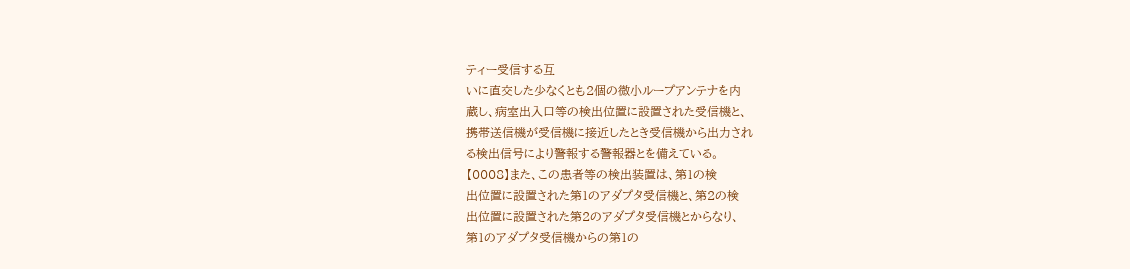ティー受信する互
いに直交した少なくとも2個の微小ループアンテナを内
蔵し、病室出入口等の検出位置に設置された受信機と、
携帯送信機が受信機に接近したとき受信機から出力され
る検出信号により警報する警報器とを備えている。
【0008】また、この患者等の検出装置は、第1の検
出位置に設置された第1のアダプタ受信機と、第2の検
出位置に設置された第2のアダプタ受信機とからなり、
第1のアダプタ受信機からの第1の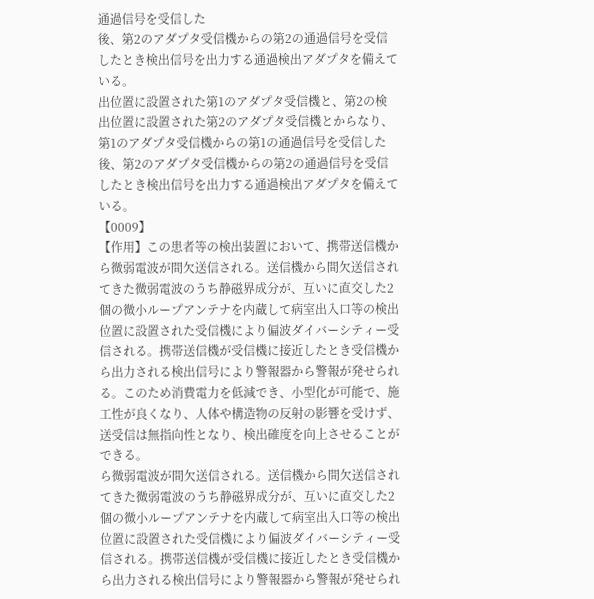通過信号を受信した
後、第2のアダプタ受信機からの第2の通過信号を受信
したとき検出信号を出力する通過検出アダプタを備えて
いる。
出位置に設置された第1のアダプタ受信機と、第2の検
出位置に設置された第2のアダプタ受信機とからなり、
第1のアダプタ受信機からの第1の通過信号を受信した
後、第2のアダプタ受信機からの第2の通過信号を受信
したとき検出信号を出力する通過検出アダプタを備えて
いる。
【0009】
【作用】この患者等の検出装置において、携帯送信機か
ら微弱電波が間欠送信される。送信機から間欠送信され
てきた微弱電波のうち静磁界成分が、互いに直交した2
個の微小ループアンテナを内蔵して病室出入口等の検出
位置に設置された受信機により偏波ダイバーシティー受
信される。携帯送信機が受信機に接近したとき受信機か
ら出力される検出信号により警報器から警報が発せられ
る。このため消費電力を低減でき、小型化が可能で、施
工性が良くなり、人体や構造物の反射の影響を受けず、
送受信は無指向性となり、検出確度を向上させることが
できる。
ら微弱電波が間欠送信される。送信機から間欠送信され
てきた微弱電波のうち静磁界成分が、互いに直交した2
個の微小ループアンテナを内蔵して病室出入口等の検出
位置に設置された受信機により偏波ダイバーシティー受
信される。携帯送信機が受信機に接近したとき受信機か
ら出力される検出信号により警報器から警報が発せられ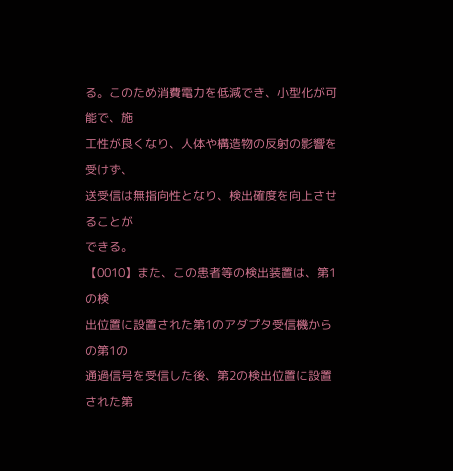る。このため消費電力を低減でき、小型化が可能で、施
工性が良くなり、人体や構造物の反射の影響を受けず、
送受信は無指向性となり、検出確度を向上させることが
できる。
【0010】また、この患者等の検出装置は、第1の検
出位置に設置された第1のアダプタ受信機からの第1の
通過信号を受信した後、第2の検出位置に設置された第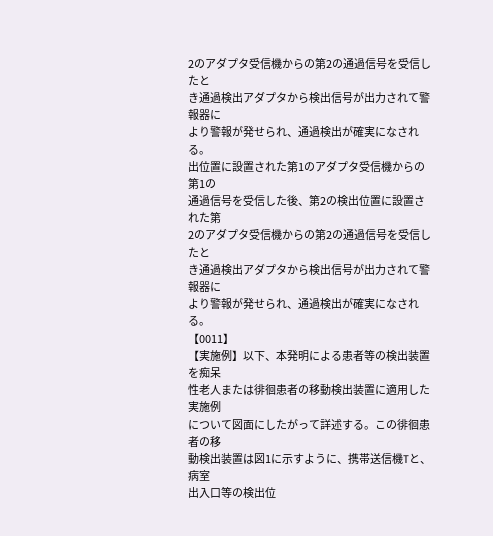2のアダプタ受信機からの第2の通過信号を受信したと
き通過検出アダプタから検出信号が出力されて警報器に
より警報が発せられ、通過検出が確実になされる。
出位置に設置された第1のアダプタ受信機からの第1の
通過信号を受信した後、第2の検出位置に設置された第
2のアダプタ受信機からの第2の通過信号を受信したと
き通過検出アダプタから検出信号が出力されて警報器に
より警報が発せられ、通過検出が確実になされる。
【0011】
【実施例】以下、本発明による患者等の検出装置を痴呆
性老人または徘徊患者の移動検出装置に適用した実施例
について図面にしたがって詳述する。この徘徊患者の移
動検出装置は図1に示すように、携帯送信機Tと、病室
出入口等の検出位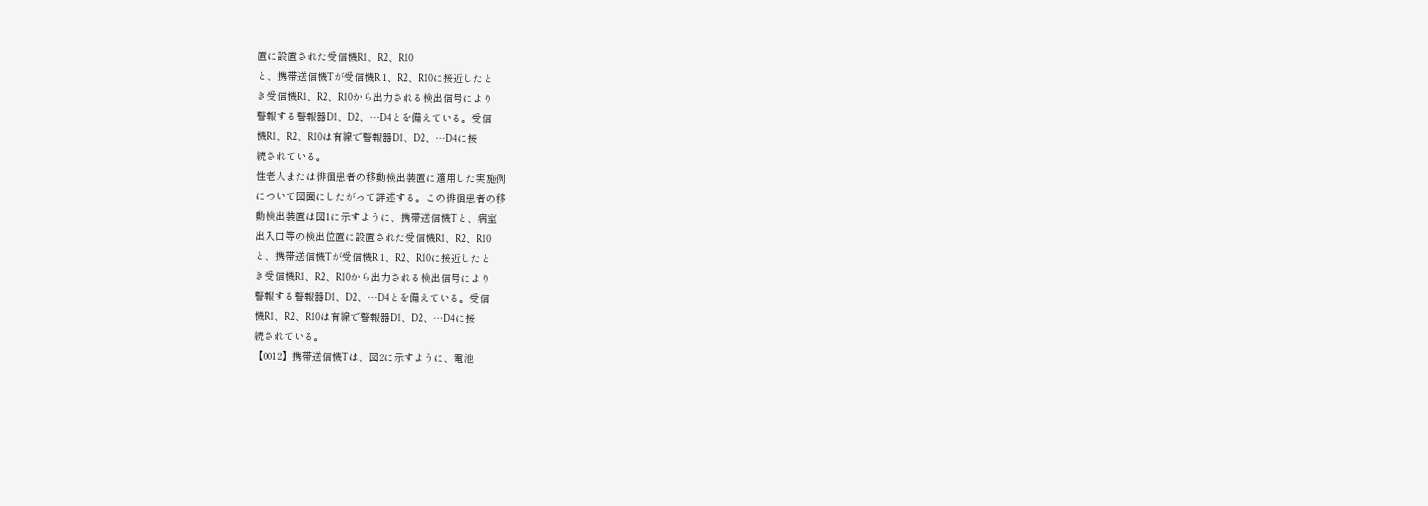置に設置された受信機R1、R2、R10
と、携帯送信機Tが受信機R 1、R2、R10に接近したと
き受信機R1、R2、R10から出力される検出信号により
警報する警報器D1、D2、…D4とを備えている。受信
機R1、R2、R10は有線で警報器D1、D2、…D4に接
続されている。
性老人または徘徊患者の移動検出装置に適用した実施例
について図面にしたがって詳述する。この徘徊患者の移
動検出装置は図1に示すように、携帯送信機Tと、病室
出入口等の検出位置に設置された受信機R1、R2、R10
と、携帯送信機Tが受信機R 1、R2、R10に接近したと
き受信機R1、R2、R10から出力される検出信号により
警報する警報器D1、D2、…D4とを備えている。受信
機R1、R2、R10は有線で警報器D1、D2、…D4に接
続されている。
【0012】携帯送信機Tは、図2に示すように、電池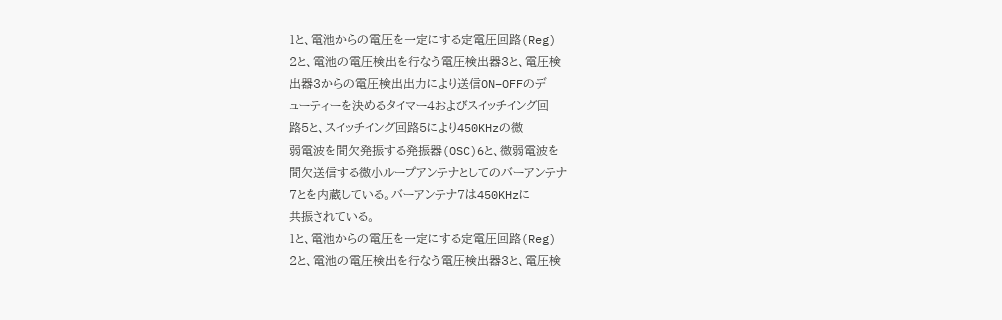1と、電池からの電圧を一定にする定電圧回路(Reg)
2と、電池の電圧検出を行なう電圧検出器3と、電圧検
出器3からの電圧検出出力により送信ON−OFFのデ
ューティーを決めるタイマー4およびスイッチイング回
路5と、スイッチイング回路5により450KHzの微
弱電波を間欠発振する発振器(OSC)6と、微弱電波を
間欠送信する微小ループアンテナとしてのバーアンテナ
7とを内蔵している。バーアンテナ7は450KHzに
共振されている。
1と、電池からの電圧を一定にする定電圧回路(Reg)
2と、電池の電圧検出を行なう電圧検出器3と、電圧検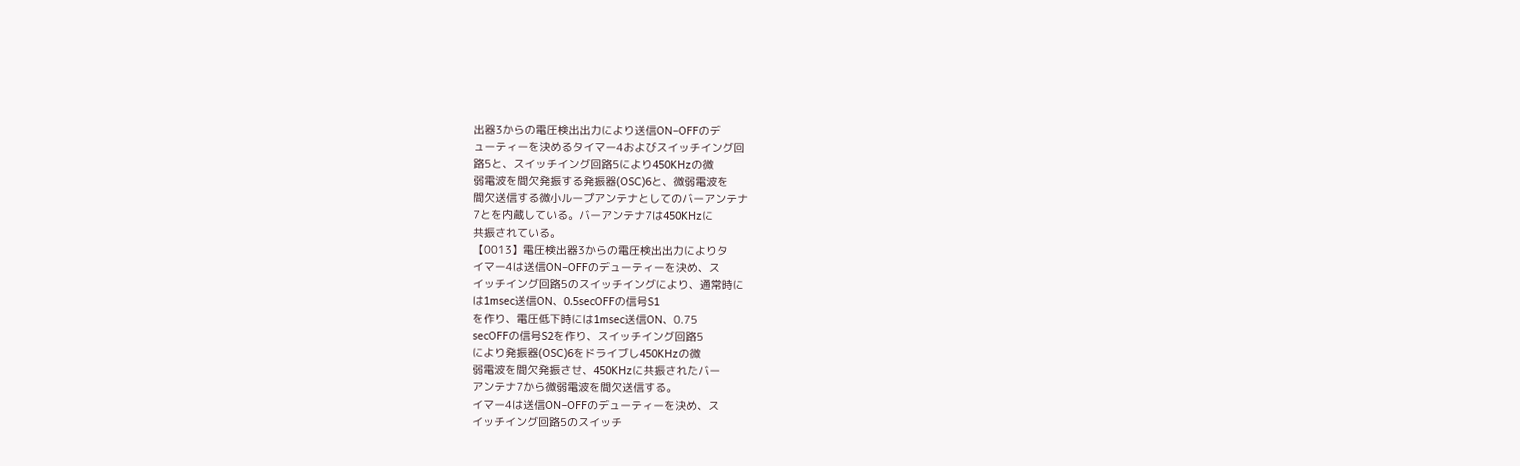出器3からの電圧検出出力により送信ON−OFFのデ
ューティーを決めるタイマー4およびスイッチイング回
路5と、スイッチイング回路5により450KHzの微
弱電波を間欠発振する発振器(OSC)6と、微弱電波を
間欠送信する微小ループアンテナとしてのバーアンテナ
7とを内蔵している。バーアンテナ7は450KHzに
共振されている。
【0013】電圧検出器3からの電圧検出出力によりタ
イマー4は送信ON−OFFのデューティーを決め、ス
イッチイング回路5のスイッチイングにより、通常時に
は1msec送信ON、0.5secOFFの信号S1
を作り、電圧低下時には1msec送信ON、0.75
secOFFの信号S2を作り、スイッチイング回路5
により発振器(OSC)6をドライブし450KHzの微
弱電波を間欠発振させ、450KHzに共振されたバー
アンテナ7から微弱電波を間欠送信する。
イマー4は送信ON−OFFのデューティーを決め、ス
イッチイング回路5のスイッチ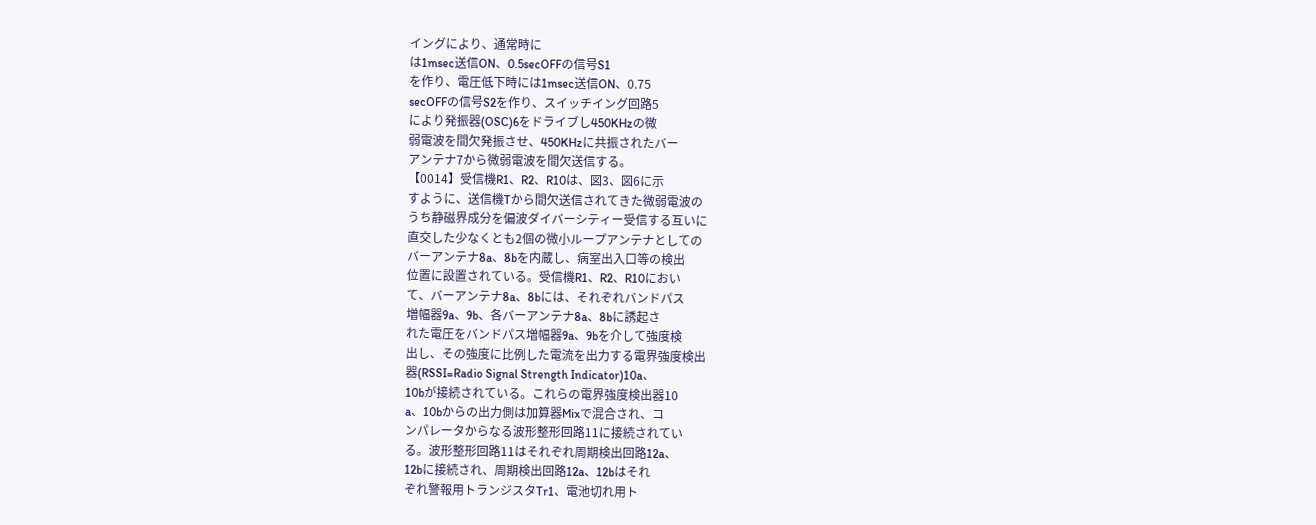イングにより、通常時に
は1msec送信ON、0.5secOFFの信号S1
を作り、電圧低下時には1msec送信ON、0.75
secOFFの信号S2を作り、スイッチイング回路5
により発振器(OSC)6をドライブし450KHzの微
弱電波を間欠発振させ、450KHzに共振されたバー
アンテナ7から微弱電波を間欠送信する。
【0014】受信機R1、R2、R10は、図3、図6に示
すように、送信機Tから間欠送信されてきた微弱電波の
うち静磁界成分を偏波ダイバーシティー受信する互いに
直交した少なくとも2個の微小ループアンテナとしての
バーアンテナ8a、8bを内蔵し、病室出入口等の検出
位置に設置されている。受信機R1、R2、R10におい
て、バーアンテナ8a、8bには、それぞれバンドパス
増幅器9a、9b、各バーアンテナ8a、8bに誘起さ
れた電圧をバンドパス増幅器9a、9bを介して強度検
出し、その強度に比例した電流を出力する電界強度検出
器(RSSI=Radio Signal Strength Indicator)10a、
10bが接続されている。これらの電界強度検出器10
a、10bからの出力側は加算器Mixで混合され、コ
ンパレータからなる波形整形回路11に接続されてい
る。波形整形回路11はそれぞれ周期検出回路12a、
12bに接続され、周期検出回路12a、12bはそれ
ぞれ警報用トランジスタTr1、電池切れ用ト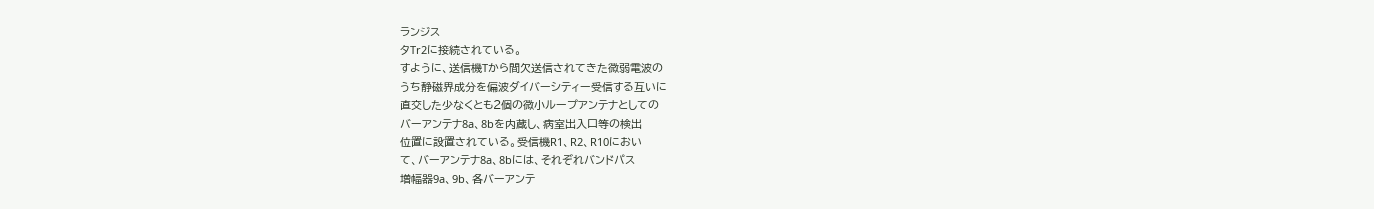ランジス
タTr2に接続されている。
すように、送信機Tから間欠送信されてきた微弱電波の
うち静磁界成分を偏波ダイバーシティー受信する互いに
直交した少なくとも2個の微小ループアンテナとしての
バーアンテナ8a、8bを内蔵し、病室出入口等の検出
位置に設置されている。受信機R1、R2、R10におい
て、バーアンテナ8a、8bには、それぞれバンドパス
増幅器9a、9b、各バーアンテ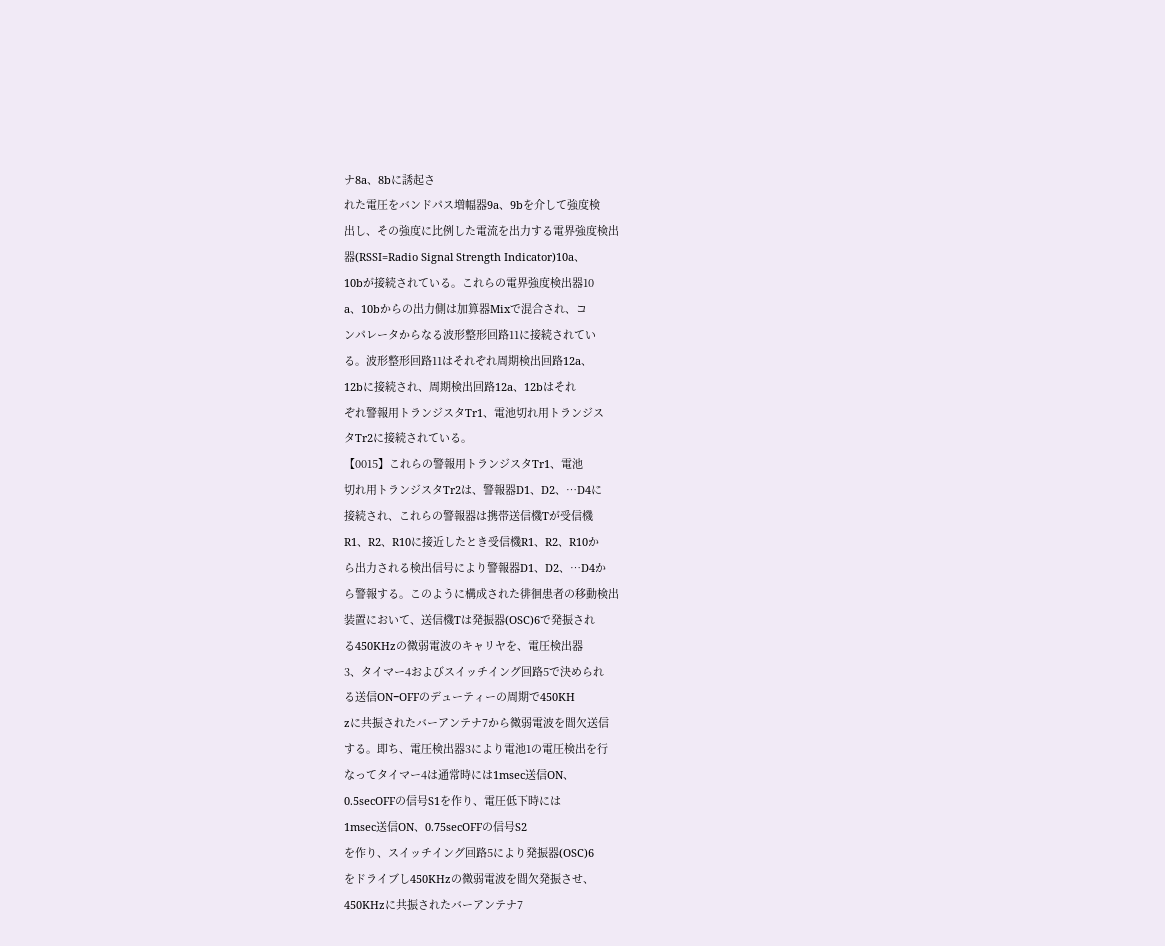ナ8a、8bに誘起さ
れた電圧をバンドパス増幅器9a、9bを介して強度検
出し、その強度に比例した電流を出力する電界強度検出
器(RSSI=Radio Signal Strength Indicator)10a、
10bが接続されている。これらの電界強度検出器10
a、10bからの出力側は加算器Mixで混合され、コ
ンパレータからなる波形整形回路11に接続されてい
る。波形整形回路11はそれぞれ周期検出回路12a、
12bに接続され、周期検出回路12a、12bはそれ
ぞれ警報用トランジスタTr1、電池切れ用トランジス
タTr2に接続されている。
【0015】これらの警報用トランジスタTr1、電池
切れ用トランジスタTr2は、警報器D1、D2、…D4に
接続され、これらの警報器は携帯送信機Tが受信機
R1、R2、R10に接近したとき受信機R1、R2、R10か
ら出力される検出信号により警報器D1、D2、…D4か
ら警報する。このように構成された徘徊患者の移動検出
装置において、送信機Tは発振器(OSC)6で発振され
る450KHzの微弱電波のキャリヤを、電圧検出器
3、タイマー4およびスイッチイング回路5で決められ
る送信ON−OFFのデューティーの周期で450KH
zに共振されたバーアンテナ7から微弱電波を間欠送信
する。即ち、電圧検出器3により電池1の電圧検出を行
なってタイマー4は通常時には1msec送信ON、
0.5secOFFの信号S1を作り、電圧低下時には
1msec送信ON、0.75secOFFの信号S2
を作り、スイッチイング回路5により発振器(OSC)6
をドライブし450KHzの微弱電波を間欠発振させ、
450KHzに共振されたバーアンテナ7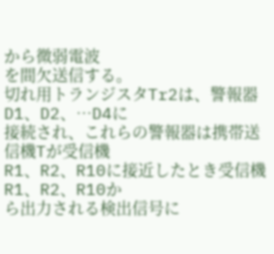から微弱電波
を間欠送信する。
切れ用トランジスタTr2は、警報器D1、D2、…D4に
接続され、これらの警報器は携帯送信機Tが受信機
R1、R2、R10に接近したとき受信機R1、R2、R10か
ら出力される検出信号に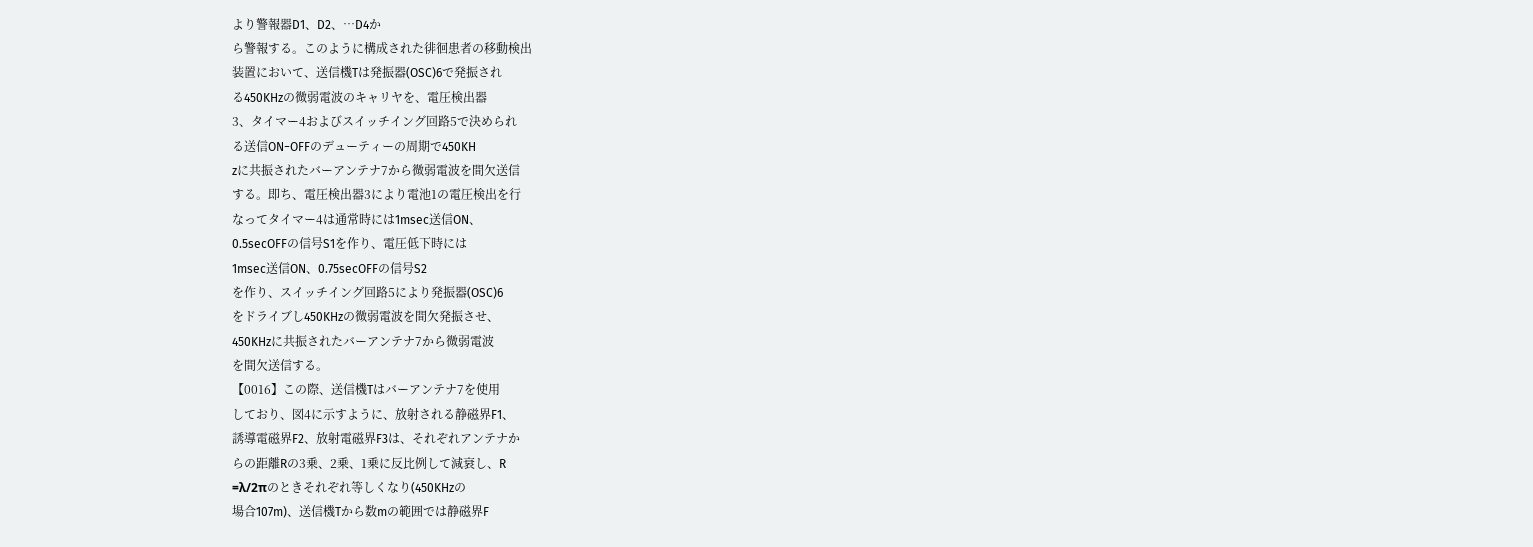より警報器D1、D2、…D4か
ら警報する。このように構成された徘徊患者の移動検出
装置において、送信機Tは発振器(OSC)6で発振され
る450KHzの微弱電波のキャリヤを、電圧検出器
3、タイマー4およびスイッチイング回路5で決められ
る送信ON−OFFのデューティーの周期で450KH
zに共振されたバーアンテナ7から微弱電波を間欠送信
する。即ち、電圧検出器3により電池1の電圧検出を行
なってタイマー4は通常時には1msec送信ON、
0.5secOFFの信号S1を作り、電圧低下時には
1msec送信ON、0.75secOFFの信号S2
を作り、スイッチイング回路5により発振器(OSC)6
をドライブし450KHzの微弱電波を間欠発振させ、
450KHzに共振されたバーアンテナ7から微弱電波
を間欠送信する。
【0016】この際、送信機Tはバーアンテナ7を使用
しており、図4に示すように、放射される静磁界F1、
誘導電磁界F2、放射電磁界F3は、それぞれアンテナか
らの距離Rの3乗、2乗、1乗に反比例して減衰し、R
=λ/2πのときそれぞれ等しくなり(450KHzの
場合107m)、送信機Tから数mの範囲では静磁界F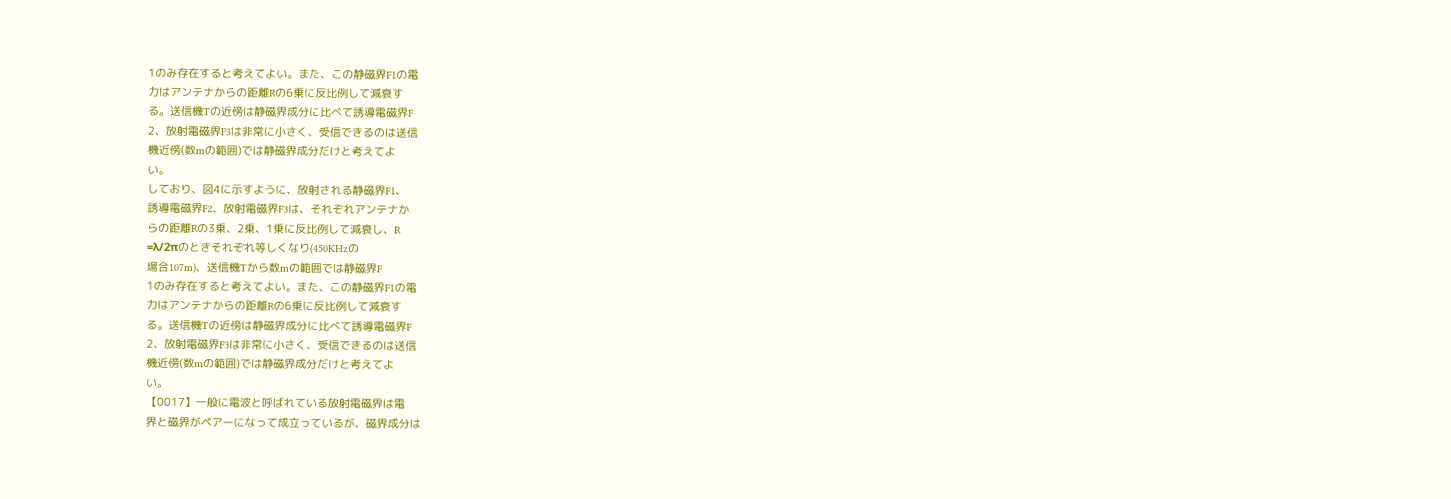1のみ存在すると考えてよい。また、この静磁界F1の電
力はアンテナからの距離Rの6乗に反比例して減衰す
る。送信機Tの近傍は静磁界成分に比べて誘導電磁界F
2、放射電磁界F3は非常に小さく、受信できるのは送信
機近傍(数mの範囲)では静磁界成分だけと考えてよ
い。
しており、図4に示すように、放射される静磁界F1、
誘導電磁界F2、放射電磁界F3は、それぞれアンテナか
らの距離Rの3乗、2乗、1乗に反比例して減衰し、R
=λ/2πのときそれぞれ等しくなり(450KHzの
場合107m)、送信機Tから数mの範囲では静磁界F
1のみ存在すると考えてよい。また、この静磁界F1の電
力はアンテナからの距離Rの6乗に反比例して減衰す
る。送信機Tの近傍は静磁界成分に比べて誘導電磁界F
2、放射電磁界F3は非常に小さく、受信できるのは送信
機近傍(数mの範囲)では静磁界成分だけと考えてよ
い。
【0017】一般に電波と呼ばれている放射電磁界は電
界と磁界がペアーになって成立っているが、磁界成分は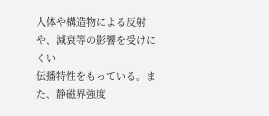人体や構造物による反射や、減衰等の影響を受けにくい
伝播特性をもっている。また、静磁界強度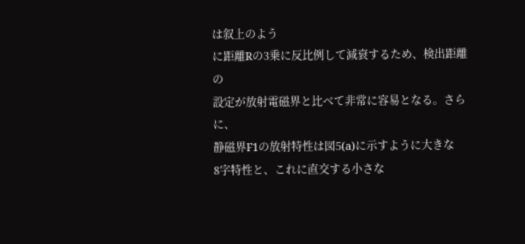は叙上のよう
に距離Rの3乗に反比例して減衰するため、検出距離の
設定が放射電磁界と比べて非常に容易となる。さらに、
静磁界F1の放射特性は図5(a)に示すように大きな
8字特性と、これに直交する小さな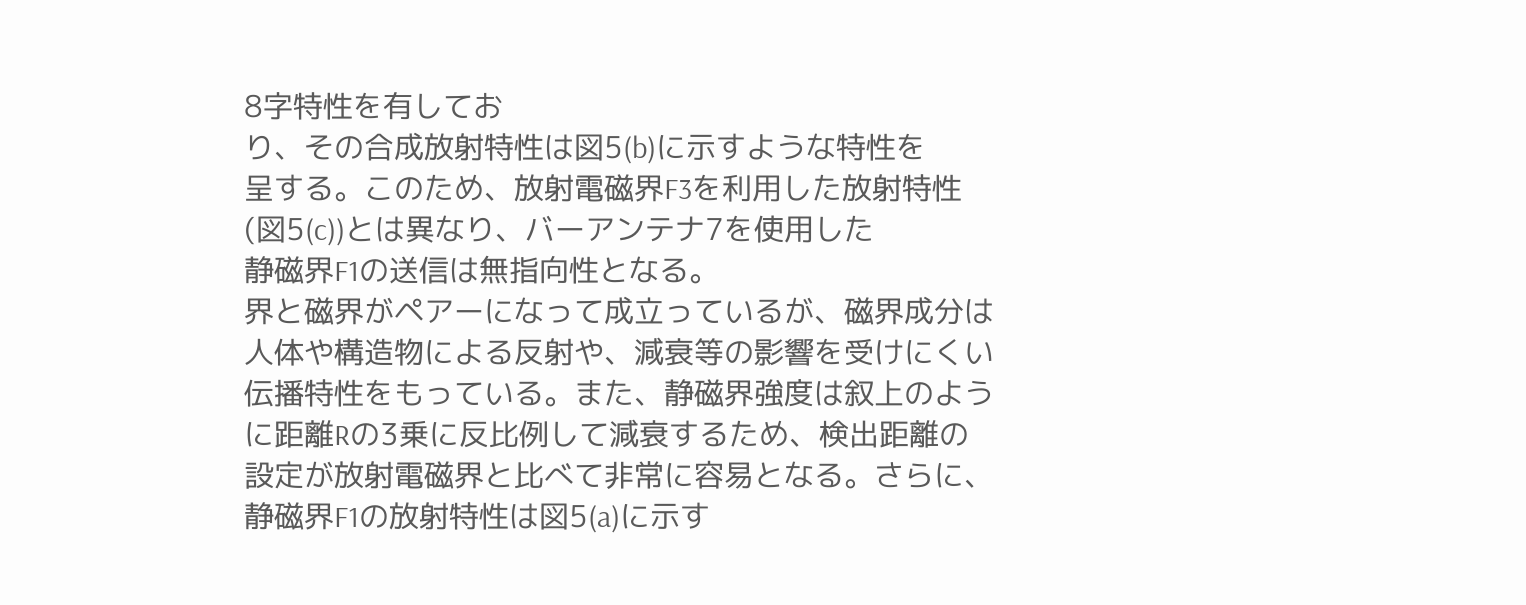8字特性を有してお
り、その合成放射特性は図5(b)に示すような特性を
呈する。このため、放射電磁界F3を利用した放射特性
(図5(c))とは異なり、バーアンテナ7を使用した
静磁界F1の送信は無指向性となる。
界と磁界がペアーになって成立っているが、磁界成分は
人体や構造物による反射や、減衰等の影響を受けにくい
伝播特性をもっている。また、静磁界強度は叙上のよう
に距離Rの3乗に反比例して減衰するため、検出距離の
設定が放射電磁界と比べて非常に容易となる。さらに、
静磁界F1の放射特性は図5(a)に示す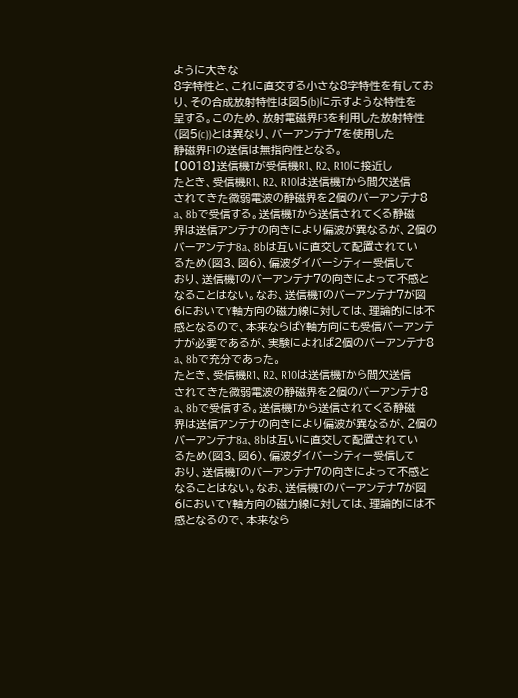ように大きな
8字特性と、これに直交する小さな8字特性を有してお
り、その合成放射特性は図5(b)に示すような特性を
呈する。このため、放射電磁界F3を利用した放射特性
(図5(c))とは異なり、バーアンテナ7を使用した
静磁界F1の送信は無指向性となる。
【0018】送信機Tが受信機R1、R2、R10に接近し
たとき、受信機R1、R2、R10は送信機Tから間欠送信
されてきた微弱電波の静磁界を2個のバーアンテナ8
a、8bで受信する。送信機Tから送信されてくる静磁
界は送信アンテナの向きにより偏波が異なるが、2個の
バーアンテナ8a、8bは互いに直交して配置されてい
るため(図3、図6)、偏波ダイバーシティー受信して
おり、送信機Tのバーアンテナ7の向きによって不感と
なることはない。なお、送信機Tのバーアンテナ7が図
6においてY軸方向の磁力線に対しては、理論的には不
感となるので、本来ならばY軸方向にも受信バーアンテ
ナが必要であるが、実験によれば2個のバーアンテナ8
a、8bで充分であった。
たとき、受信機R1、R2、R10は送信機Tから間欠送信
されてきた微弱電波の静磁界を2個のバーアンテナ8
a、8bで受信する。送信機Tから送信されてくる静磁
界は送信アンテナの向きにより偏波が異なるが、2個の
バーアンテナ8a、8bは互いに直交して配置されてい
るため(図3、図6)、偏波ダイバーシティー受信して
おり、送信機Tのバーアンテナ7の向きによって不感と
なることはない。なお、送信機Tのバーアンテナ7が図
6においてY軸方向の磁力線に対しては、理論的には不
感となるので、本来なら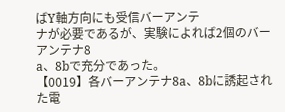ばY軸方向にも受信バーアンテ
ナが必要であるが、実験によれば2個のバーアンテナ8
a、8bで充分であった。
【0019】各バーアンテナ8a、8bに誘起された電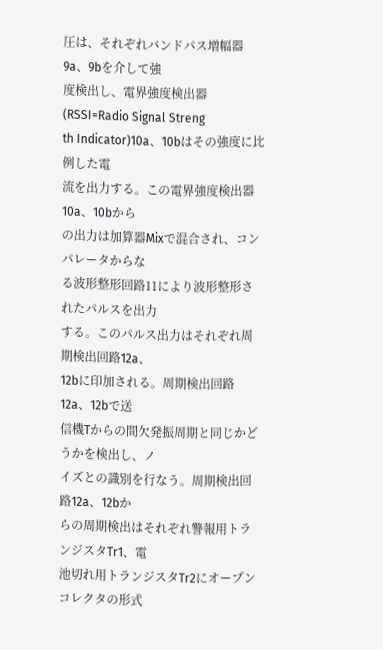圧は、それぞれバンドパス増幅器9a、9bを介して強
度検出し、電界強度検出器(RSSI=Radio Signal Streng
th Indicator)10a、10bはその強度に比例した電
流を出力する。この電界強度検出器10a、10bから
の出力は加算器Mixで混合され、コンパレータからな
る波形整形回路11により波形整形されたパルスを出力
する。このパルス出力はそれぞれ周期検出回路12a、
12bに印加される。周期検出回路12a、12bで送
信機Tからの間欠発振周期と同じかどうかを検出し、ノ
イズとの識別を行なう。周期検出回路12a、12bか
らの周期検出はそれぞれ警報用トランジスタTr1、電
池切れ用トランジスタTr2にオープンコレクタの形式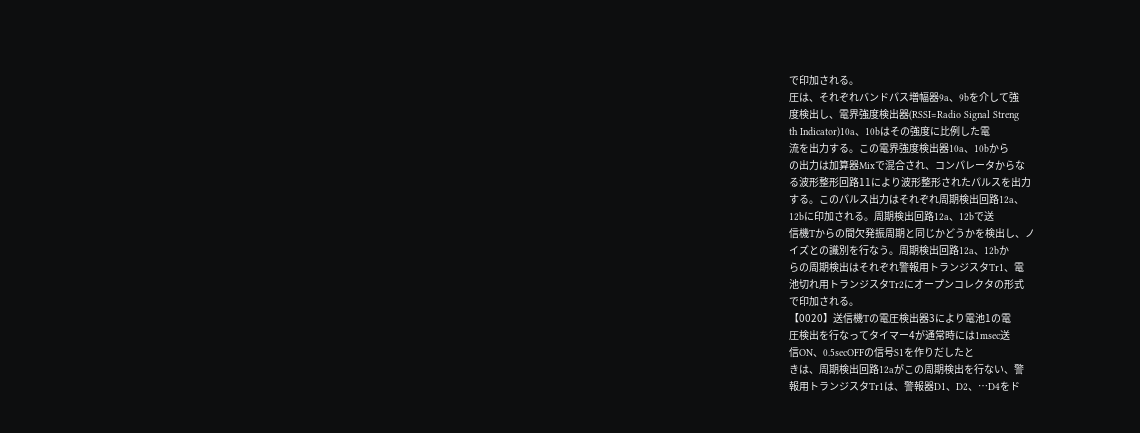で印加される。
圧は、それぞれバンドパス増幅器9a、9bを介して強
度検出し、電界強度検出器(RSSI=Radio Signal Streng
th Indicator)10a、10bはその強度に比例した電
流を出力する。この電界強度検出器10a、10bから
の出力は加算器Mixで混合され、コンパレータからな
る波形整形回路11により波形整形されたパルスを出力
する。このパルス出力はそれぞれ周期検出回路12a、
12bに印加される。周期検出回路12a、12bで送
信機Tからの間欠発振周期と同じかどうかを検出し、ノ
イズとの識別を行なう。周期検出回路12a、12bか
らの周期検出はそれぞれ警報用トランジスタTr1、電
池切れ用トランジスタTr2にオープンコレクタの形式
で印加される。
【0020】送信機Tの電圧検出器3により電池1の電
圧検出を行なってタイマー4が通常時には1msec送
信ON、0.5secOFFの信号S1を作りだしたと
きは、周期検出回路12aがこの周期検出を行ない、警
報用トランジスタTr1は、警報器D1、D2、…D4をド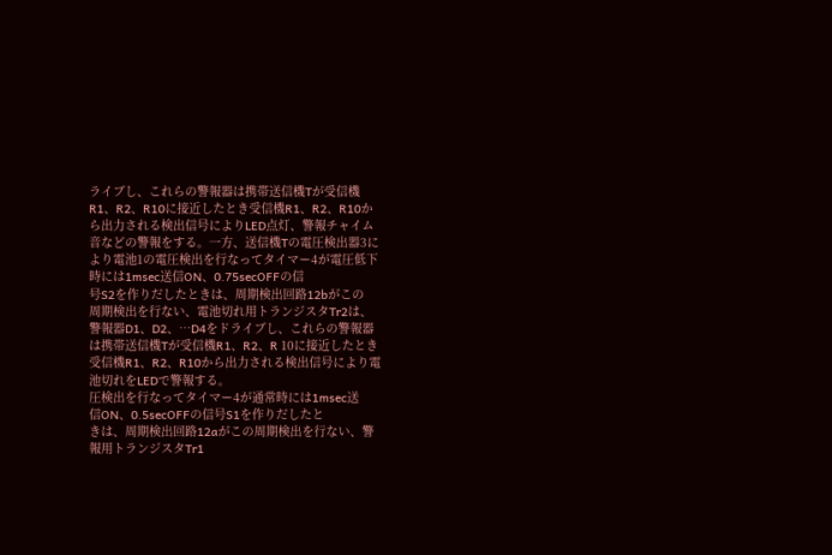ライブし、これらの警報器は携帯送信機Tが受信機
R1、R2、R10に接近したとき受信機R1、R2、R10か
ら出力される検出信号によりLED点灯、警報チャイム
音などの警報をする。一方、送信機Tの電圧検出器3に
より電池1の電圧検出を行なってタイマー4が電圧低下
時には1msec送信ON、0.75secOFFの信
号S2を作りだしたときは、周期検出回路12bがこの
周期検出を行ない、電池切れ用トランジスタTr2は、
警報器D1、D2、…D4をドライブし、これらの警報器
は携帯送信機Tが受信機R1、R2、R 10に接近したとき
受信機R1、R2、R10から出力される検出信号により電
池切れをLEDで警報する。
圧検出を行なってタイマー4が通常時には1msec送
信ON、0.5secOFFの信号S1を作りだしたと
きは、周期検出回路12aがこの周期検出を行ない、警
報用トランジスタTr1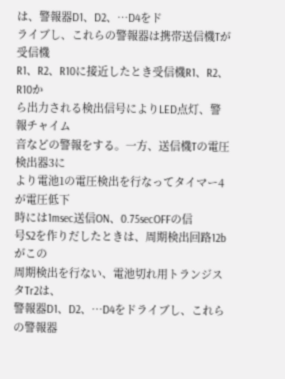は、警報器D1、D2、…D4をド
ライブし、これらの警報器は携帯送信機Tが受信機
R1、R2、R10に接近したとき受信機R1、R2、R10か
ら出力される検出信号によりLED点灯、警報チャイム
音などの警報をする。一方、送信機Tの電圧検出器3に
より電池1の電圧検出を行なってタイマー4が電圧低下
時には1msec送信ON、0.75secOFFの信
号S2を作りだしたときは、周期検出回路12bがこの
周期検出を行ない、電池切れ用トランジスタTr2は、
警報器D1、D2、…D4をドライブし、これらの警報器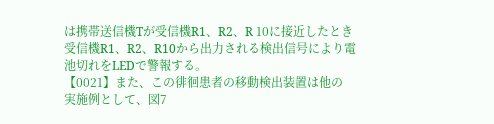は携帯送信機Tが受信機R1、R2、R 10に接近したとき
受信機R1、R2、R10から出力される検出信号により電
池切れをLEDで警報する。
【0021】また、この徘徊患者の移動検出装置は他の
実施例として、図7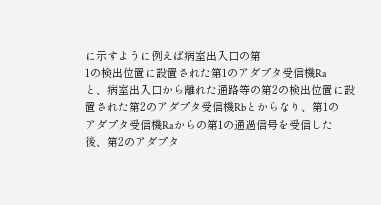に示すように例えば病室出入口の第
1の検出位置に設置された第1のアダプタ受信機Ra
と、病室出入口から離れた通路等の第2の検出位置に設
置された第2のアダプタ受信機Rbとからなり、第1の
アダプタ受信機Raからの第1の通過信号を受信した
後、第2のアダプタ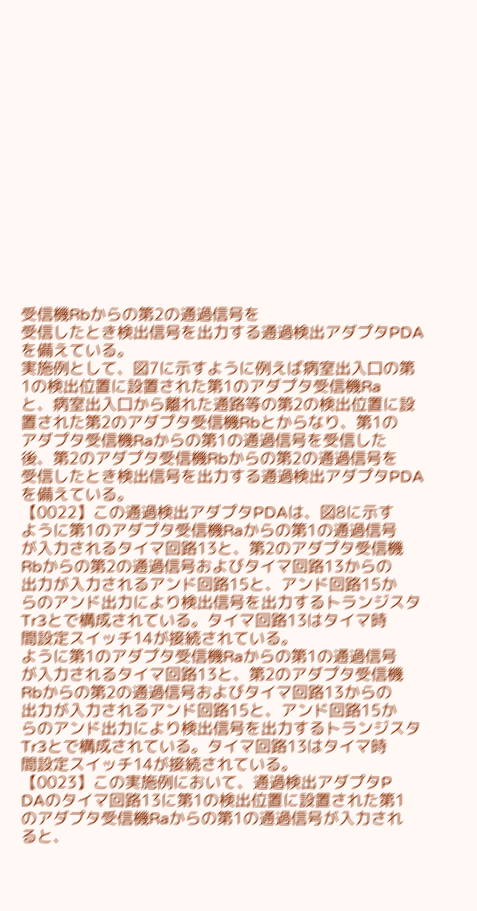受信機Rbからの第2の通過信号を
受信したとき検出信号を出力する通過検出アダプタPDA
を備えている。
実施例として、図7に示すように例えば病室出入口の第
1の検出位置に設置された第1のアダプタ受信機Ra
と、病室出入口から離れた通路等の第2の検出位置に設
置された第2のアダプタ受信機Rbとからなり、第1の
アダプタ受信機Raからの第1の通過信号を受信した
後、第2のアダプタ受信機Rbからの第2の通過信号を
受信したとき検出信号を出力する通過検出アダプタPDA
を備えている。
【0022】この通過検出アダプタPDAは、図8に示す
ように第1のアダプタ受信機Raからの第1の通過信号
が入力されるタイマ回路13と、第2のアダプタ受信機
Rbからの第2の通過信号およびタイマ回路13からの
出力が入力されるアンド回路15と、アンド回路15か
らのアンド出力により検出信号を出力するトランジスタ
Tr3とで構成されている。タイマ回路13はタイマ時
間設定スイッチ14が接続されている。
ように第1のアダプタ受信機Raからの第1の通過信号
が入力されるタイマ回路13と、第2のアダプタ受信機
Rbからの第2の通過信号およびタイマ回路13からの
出力が入力されるアンド回路15と、アンド回路15か
らのアンド出力により検出信号を出力するトランジスタ
Tr3とで構成されている。タイマ回路13はタイマ時
間設定スイッチ14が接続されている。
【0023】この実施例において、通過検出アダプタP
DAのタイマ回路13に第1の検出位置に設置された第1
のアダプタ受信機Raからの第1の通過信号が入力され
ると、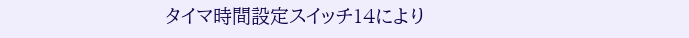タイマ時間設定スイッチ14により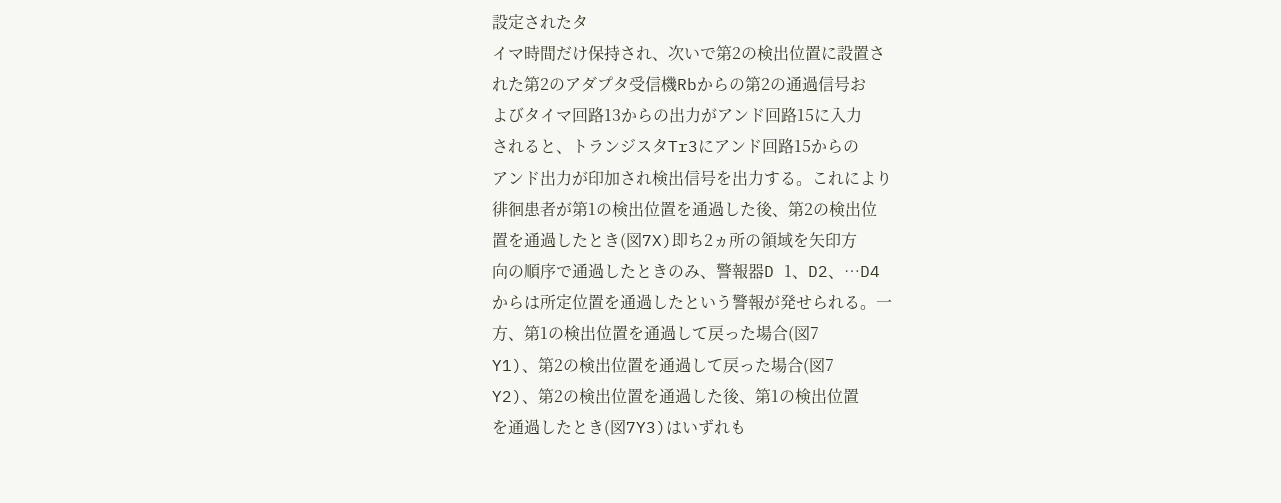設定されたタ
イマ時間だけ保持され、次いで第2の検出位置に設置さ
れた第2のアダプタ受信機Rbからの第2の通過信号お
よびタイマ回路13からの出力がアンド回路15に入力
されると、トランジスタTr3にアンド回路15からの
アンド出力が印加され検出信号を出力する。これにより
徘徊患者が第1の検出位置を通過した後、第2の検出位
置を通過したとき(図7X)即ち2ヵ所の領域を矢印方
向の順序で通過したときのみ、警報器D 1、D2、…D4
からは所定位置を通過したという警報が発せられる。一
方、第1の検出位置を通過して戻った場合(図7
Y1)、第2の検出位置を通過して戻った場合(図7
Y2)、第2の検出位置を通過した後、第1の検出位置
を通過したとき(図7Y3)はいずれも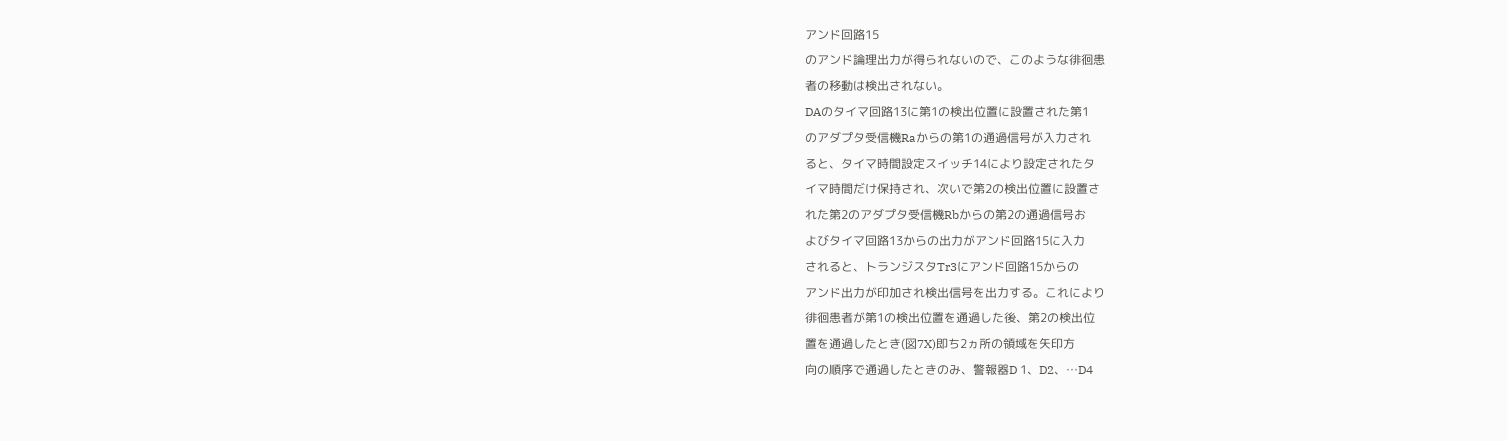アンド回路15
のアンド論理出力が得られないので、このような徘徊患
者の移動は検出されない。
DAのタイマ回路13に第1の検出位置に設置された第1
のアダプタ受信機Raからの第1の通過信号が入力され
ると、タイマ時間設定スイッチ14により設定されたタ
イマ時間だけ保持され、次いで第2の検出位置に設置さ
れた第2のアダプタ受信機Rbからの第2の通過信号お
よびタイマ回路13からの出力がアンド回路15に入力
されると、トランジスタTr3にアンド回路15からの
アンド出力が印加され検出信号を出力する。これにより
徘徊患者が第1の検出位置を通過した後、第2の検出位
置を通過したとき(図7X)即ち2ヵ所の領域を矢印方
向の順序で通過したときのみ、警報器D 1、D2、…D4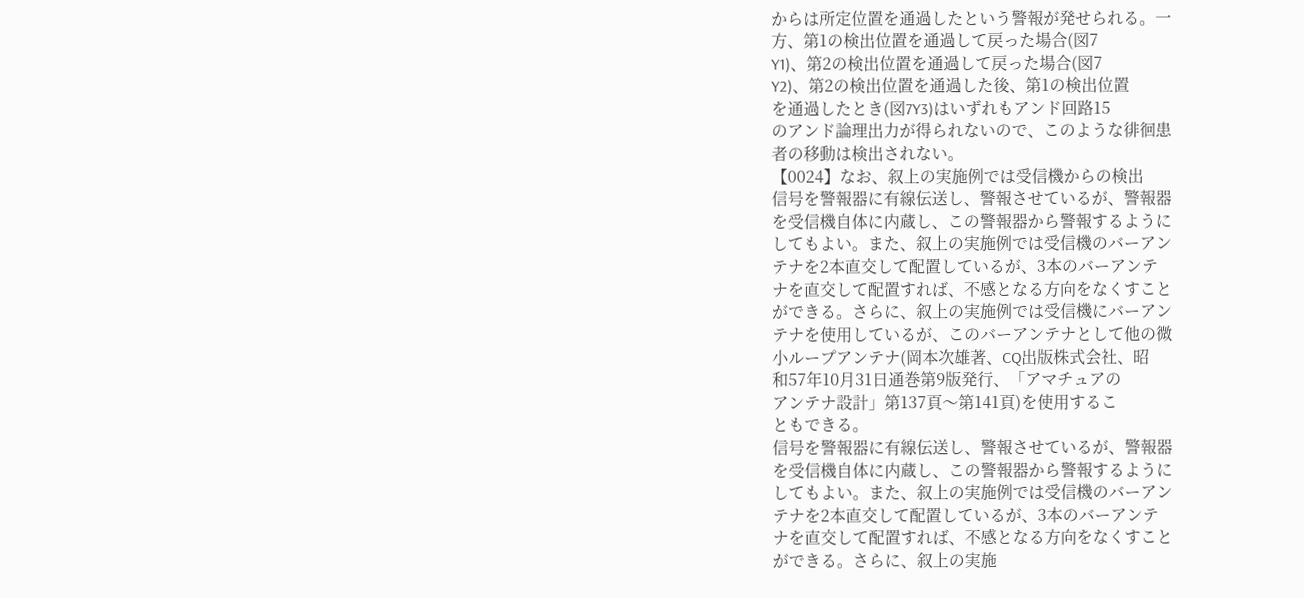からは所定位置を通過したという警報が発せられる。一
方、第1の検出位置を通過して戻った場合(図7
Y1)、第2の検出位置を通過して戻った場合(図7
Y2)、第2の検出位置を通過した後、第1の検出位置
を通過したとき(図7Y3)はいずれもアンド回路15
のアンド論理出力が得られないので、このような徘徊患
者の移動は検出されない。
【0024】なお、叙上の実施例では受信機からの検出
信号を警報器に有線伝送し、警報させているが、警報器
を受信機自体に内蔵し、この警報器から警報するように
してもよい。また、叙上の実施例では受信機のバーアン
テナを2本直交して配置しているが、3本のバーアンテ
ナを直交して配置すれば、不感となる方向をなくすこと
ができる。さらに、叙上の実施例では受信機にバーアン
テナを使用しているが、このバーアンテナとして他の微
小ループアンテナ(岡本次雄著、CQ出版株式会社、昭
和57年10月31日通巻第9版発行、「アマチュアの
アンテナ設計」第137頁〜第141頁)を使用するこ
ともできる。
信号を警報器に有線伝送し、警報させているが、警報器
を受信機自体に内蔵し、この警報器から警報するように
してもよい。また、叙上の実施例では受信機のバーアン
テナを2本直交して配置しているが、3本のバーアンテ
ナを直交して配置すれば、不感となる方向をなくすこと
ができる。さらに、叙上の実施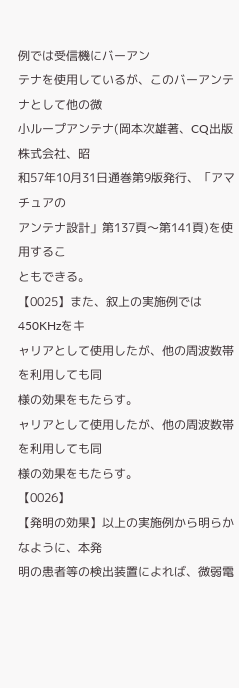例では受信機にバーアン
テナを使用しているが、このバーアンテナとして他の微
小ループアンテナ(岡本次雄著、CQ出版株式会社、昭
和57年10月31日通巻第9版発行、「アマチュアの
アンテナ設計」第137頁〜第141頁)を使用するこ
ともできる。
【0025】また、叙上の実施例では450KHzをキ
ャリアとして使用したが、他の周波数帯を利用しても同
様の効果をもたらす。
ャリアとして使用したが、他の周波数帯を利用しても同
様の効果をもたらす。
【0026】
【発明の効果】以上の実施例から明らかなように、本発
明の患者等の検出装置によれば、微弱電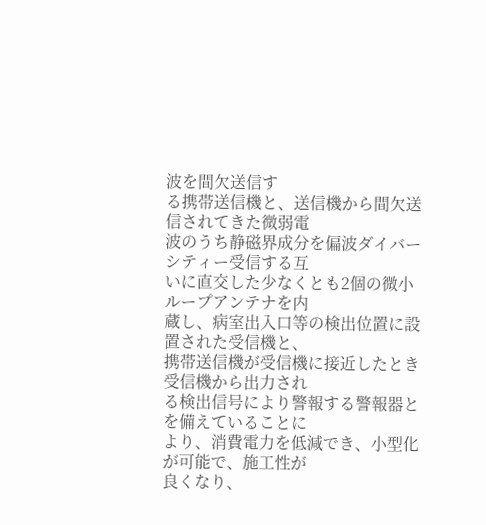波を間欠送信す
る携帯送信機と、送信機から間欠送信されてきた微弱電
波のうち静磁界成分を偏波ダイバーシティー受信する互
いに直交した少なくとも2個の微小ループアンテナを内
蔵し、病室出入口等の検出位置に設置された受信機と、
携帯送信機が受信機に接近したとき受信機から出力され
る検出信号により警報する警報器とを備えていることに
より、消費電力を低減でき、小型化が可能で、施工性が
良くなり、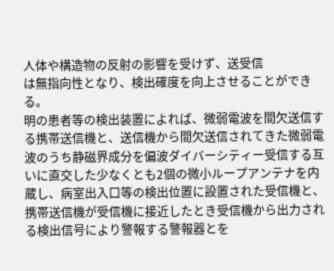人体や構造物の反射の影響を受けず、送受信
は無指向性となり、検出確度を向上させることができ
る。
明の患者等の検出装置によれば、微弱電波を間欠送信す
る携帯送信機と、送信機から間欠送信されてきた微弱電
波のうち静磁界成分を偏波ダイバーシティー受信する互
いに直交した少なくとも2個の微小ループアンテナを内
蔵し、病室出入口等の検出位置に設置された受信機と、
携帯送信機が受信機に接近したとき受信機から出力され
る検出信号により警報する警報器とを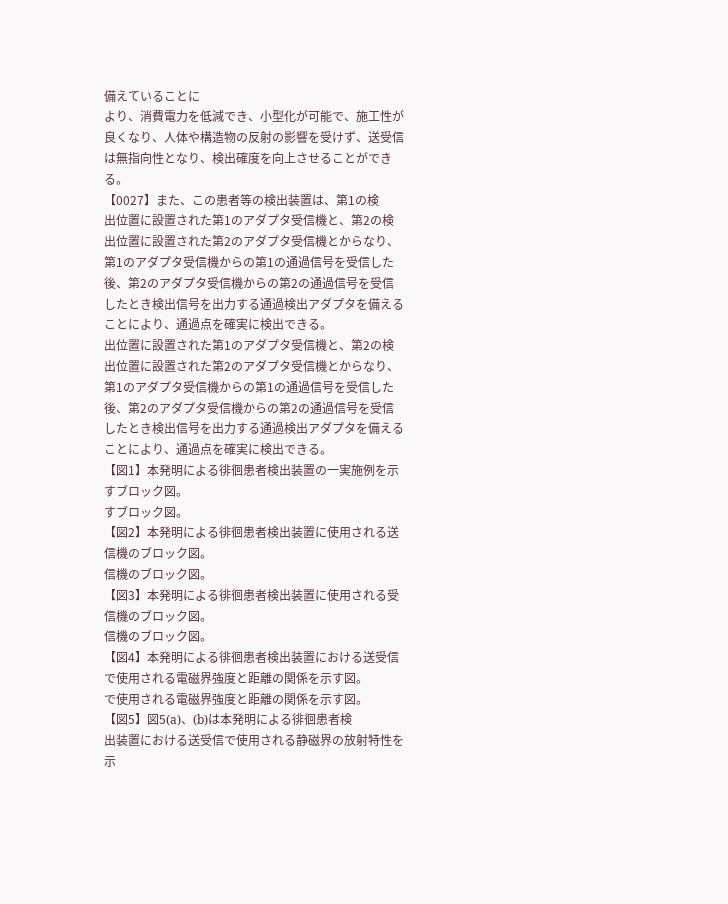備えていることに
より、消費電力を低減でき、小型化が可能で、施工性が
良くなり、人体や構造物の反射の影響を受けず、送受信
は無指向性となり、検出確度を向上させることができ
る。
【0027】また、この患者等の検出装置は、第1の検
出位置に設置された第1のアダプタ受信機と、第2の検
出位置に設置された第2のアダプタ受信機とからなり、
第1のアダプタ受信機からの第1の通過信号を受信した
後、第2のアダプタ受信機からの第2の通過信号を受信
したとき検出信号を出力する通過検出アダプタを備える
ことにより、通過点を確実に検出できる。
出位置に設置された第1のアダプタ受信機と、第2の検
出位置に設置された第2のアダプタ受信機とからなり、
第1のアダプタ受信機からの第1の通過信号を受信した
後、第2のアダプタ受信機からの第2の通過信号を受信
したとき検出信号を出力する通過検出アダプタを備える
ことにより、通過点を確実に検出できる。
【図1】本発明による徘徊患者検出装置の一実施例を示
すブロック図。
すブロック図。
【図2】本発明による徘徊患者検出装置に使用される送
信機のブロック図。
信機のブロック図。
【図3】本発明による徘徊患者検出装置に使用される受
信機のブロック図。
信機のブロック図。
【図4】本発明による徘徊患者検出装置における送受信
で使用される電磁界強度と距離の関係を示す図。
で使用される電磁界強度と距離の関係を示す図。
【図5】図5(a)、(b)は本発明による徘徊患者検
出装置における送受信で使用される静磁界の放射特性を
示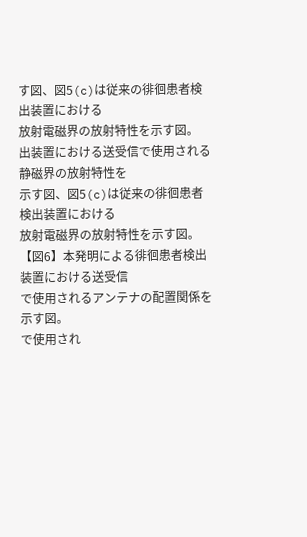す図、図5(c)は従来の徘徊患者検出装置における
放射電磁界の放射特性を示す図。
出装置における送受信で使用される静磁界の放射特性を
示す図、図5(c)は従来の徘徊患者検出装置における
放射電磁界の放射特性を示す図。
【図6】本発明による徘徊患者検出装置における送受信
で使用されるアンテナの配置関係を示す図。
で使用され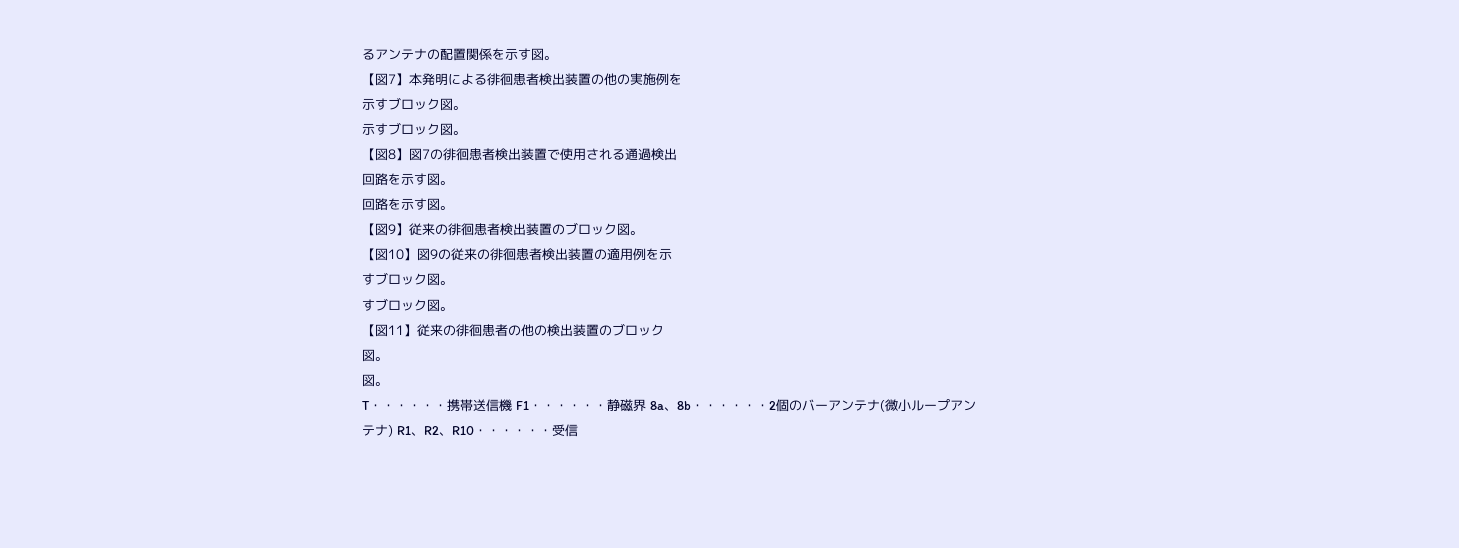るアンテナの配置関係を示す図。
【図7】本発明による徘徊患者検出装置の他の実施例を
示すブロック図。
示すブロック図。
【図8】図7の徘徊患者検出装置で使用される通過検出
回路を示す図。
回路を示す図。
【図9】従来の徘徊患者検出装置のブロック図。
【図10】図9の従来の徘徊患者検出装置の適用例を示
すブロック図。
すブロック図。
【図11】従来の徘徊患者の他の検出装置のブロック
図。
図。
T・・・・・・携帯送信機 F1・・・・・・静磁界 8a、8b・・・・・・2個のバーアンテナ(微小ループアン
テナ) R1、R2、R10・・・・・・受信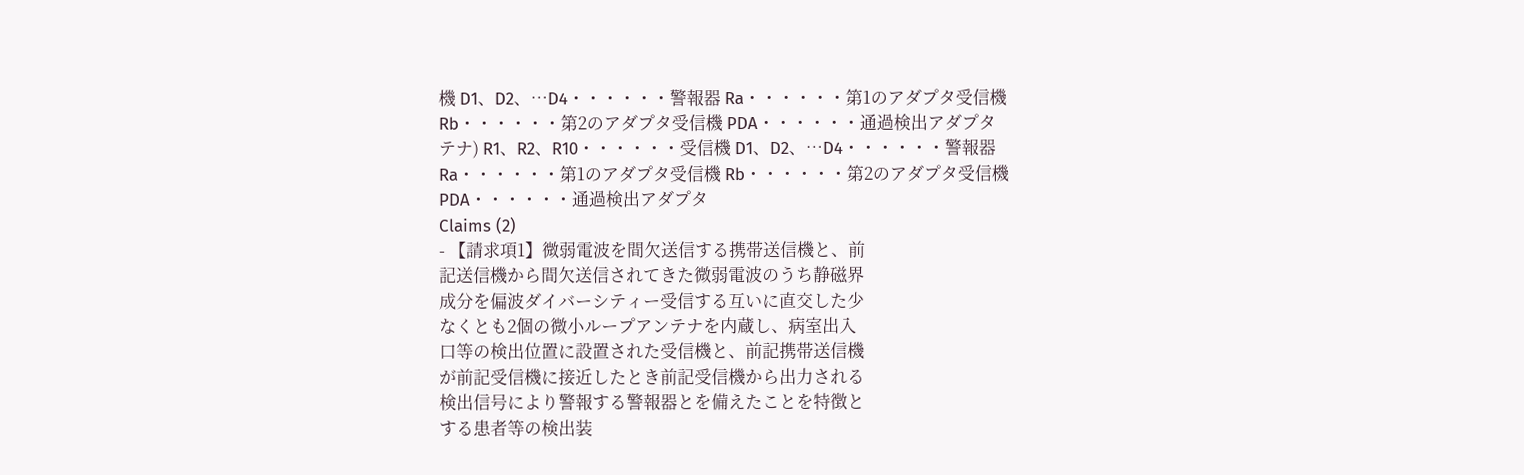機 D1、D2、…D4・・・・・・警報器 Ra・・・・・・第1のアダプタ受信機 Rb・・・・・・第2のアダプタ受信機 PDA・・・・・・通過検出アダプタ
テナ) R1、R2、R10・・・・・・受信機 D1、D2、…D4・・・・・・警報器 Ra・・・・・・第1のアダプタ受信機 Rb・・・・・・第2のアダプタ受信機 PDA・・・・・・通過検出アダプタ
Claims (2)
- 【請求項1】微弱電波を間欠送信する携帯送信機と、前
記送信機から間欠送信されてきた微弱電波のうち静磁界
成分を偏波ダイバーシティー受信する互いに直交した少
なくとも2個の微小ループアンテナを内蔵し、病室出入
口等の検出位置に設置された受信機と、前記携帯送信機
が前記受信機に接近したとき前記受信機から出力される
検出信号により警報する警報器とを備えたことを特徴と
する患者等の検出装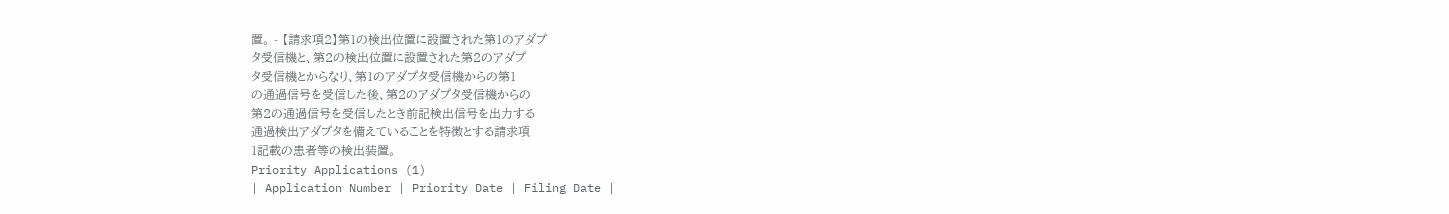置。 - 【請求項2】第1の検出位置に設置された第1のアダプ
タ受信機と、第2の検出位置に設置された第2のアダプ
タ受信機とからなり、第1のアダプタ受信機からの第1
の通過信号を受信した後、第2のアダプタ受信機からの
第2の通過信号を受信したとき前記検出信号を出力する
通過検出アダプタを備えていることを特徴とする請求項
1記載の患者等の検出装置。
Priority Applications (1)
| Application Number | Priority Date | Filing Date |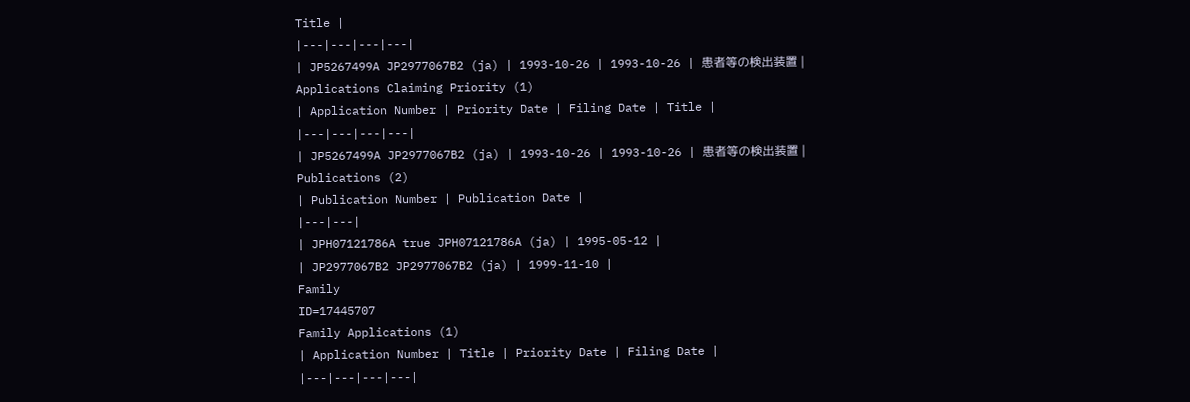Title |
|---|---|---|---|
| JP5267499A JP2977067B2 (ja) | 1993-10-26 | 1993-10-26 | 患者等の検出装置 |
Applications Claiming Priority (1)
| Application Number | Priority Date | Filing Date | Title |
|---|---|---|---|
| JP5267499A JP2977067B2 (ja) | 1993-10-26 | 1993-10-26 | 患者等の検出装置 |
Publications (2)
| Publication Number | Publication Date |
|---|---|
| JPH07121786A true JPH07121786A (ja) | 1995-05-12 |
| JP2977067B2 JP2977067B2 (ja) | 1999-11-10 |
Family
ID=17445707
Family Applications (1)
| Application Number | Title | Priority Date | Filing Date |
|---|---|---|---|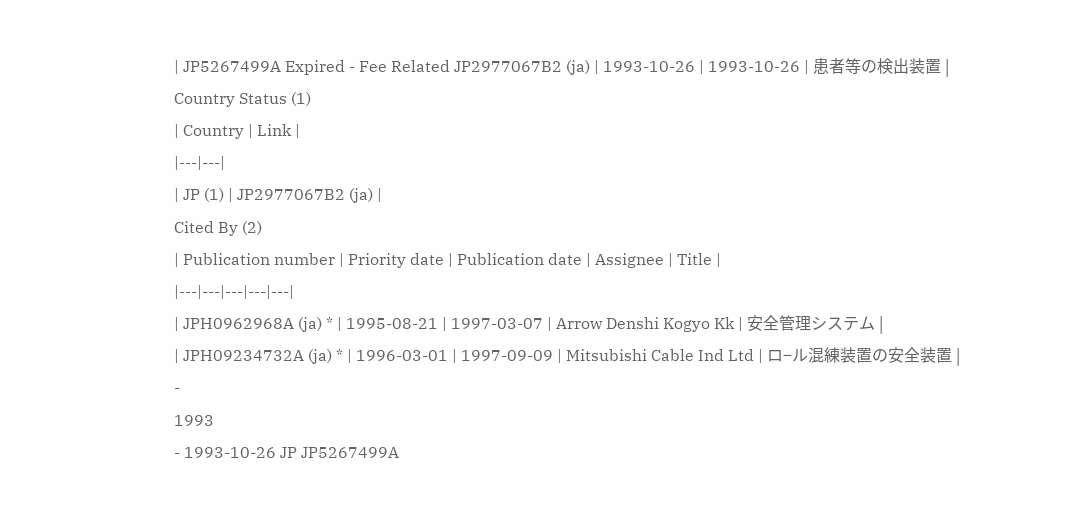| JP5267499A Expired - Fee Related JP2977067B2 (ja) | 1993-10-26 | 1993-10-26 | 患者等の検出装置 |
Country Status (1)
| Country | Link |
|---|---|
| JP (1) | JP2977067B2 (ja) |
Cited By (2)
| Publication number | Priority date | Publication date | Assignee | Title |
|---|---|---|---|---|
| JPH0962968A (ja) * | 1995-08-21 | 1997-03-07 | Arrow Denshi Kogyo Kk | 安全管理システム |
| JPH09234732A (ja) * | 1996-03-01 | 1997-09-09 | Mitsubishi Cable Ind Ltd | ロ−ル混練装置の安全装置 |
-
1993
- 1993-10-26 JP JP5267499A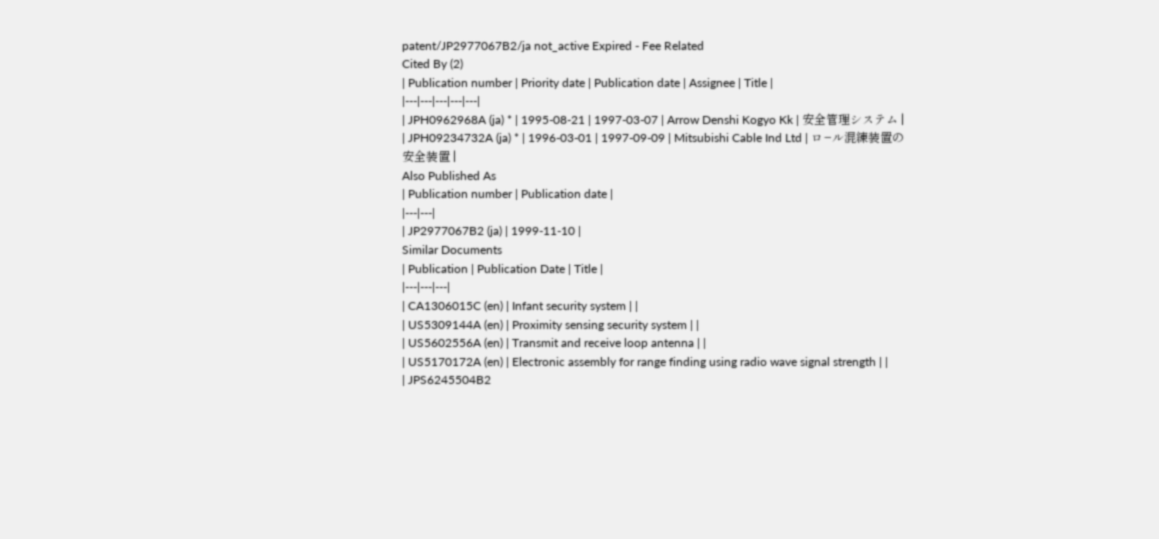patent/JP2977067B2/ja not_active Expired - Fee Related
Cited By (2)
| Publication number | Priority date | Publication date | Assignee | Title |
|---|---|---|---|---|
| JPH0962968A (ja) * | 1995-08-21 | 1997-03-07 | Arrow Denshi Kogyo Kk | 安全管理システム |
| JPH09234732A (ja) * | 1996-03-01 | 1997-09-09 | Mitsubishi Cable Ind Ltd | ロ−ル混練装置の安全装置 |
Also Published As
| Publication number | Publication date |
|---|---|
| JP2977067B2 (ja) | 1999-11-10 |
Similar Documents
| Publication | Publication Date | Title |
|---|---|---|
| CA1306015C (en) | Infant security system | |
| US5309144A (en) | Proximity sensing security system | |
| US5602556A (en) | Transmit and receive loop antenna | |
| US5170172A (en) | Electronic assembly for range finding using radio wave signal strength | |
| JPS6245504B2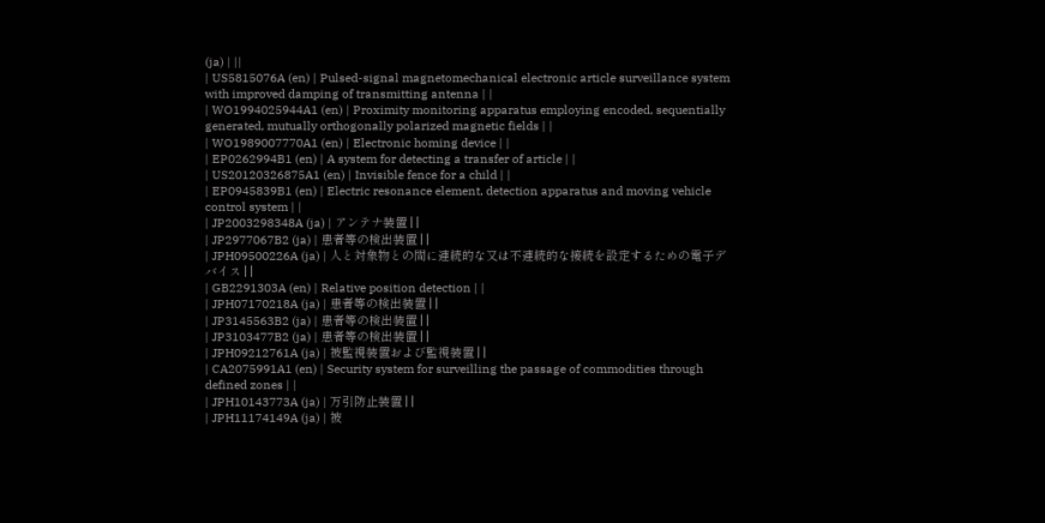(ja) | ||
| US5815076A (en) | Pulsed-signal magnetomechanical electronic article surveillance system with improved damping of transmitting antenna | |
| WO1994025944A1 (en) | Proximity monitoring apparatus employing encoded, sequentially generated, mutually orthogonally polarized magnetic fields | |
| WO1989007770A1 (en) | Electronic homing device | |
| EP0262994B1 (en) | A system for detecting a transfer of article | |
| US20120326875A1 (en) | Invisible fence for a child | |
| EP0945839B1 (en) | Electric resonance element, detection apparatus and moving vehicle control system | |
| JP2003298348A (ja) | アンテナ装置 | |
| JP2977067B2 (ja) | 患者等の検出装置 | |
| JPH09500226A (ja) | 人と対象物との間に連続的な又は不連続的な接続を設定するための電子デバイス | |
| GB2291303A (en) | Relative position detection | |
| JPH07170218A (ja) | 患者等の検出装置 | |
| JP3145563B2 (ja) | 患者等の検出装置 | |
| JP3103477B2 (ja) | 患者等の検出装置 | |
| JPH09212761A (ja) | 被監視装置および監視装置 | |
| CA2075991A1 (en) | Security system for surveilling the passage of commodities through defined zones | |
| JPH10143773A (ja) | 万引防止装置 | |
| JPH11174149A (ja) | 被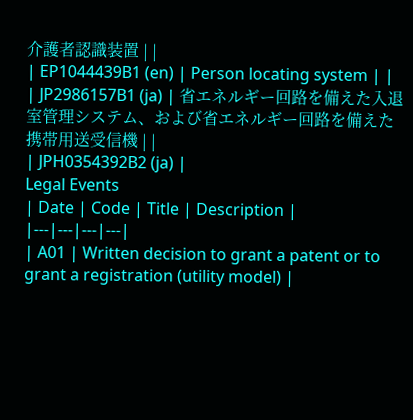介護者認識装置 | |
| EP1044439B1 (en) | Person locating system | |
| JP2986157B1 (ja) | 省エネルギー回路を備えた入退室管理システム、および省エネルギー回路を備えた携帯用送受信機 | |
| JPH0354392B2 (ja) |
Legal Events
| Date | Code | Title | Description |
|---|---|---|---|
| A01 | Written decision to grant a patent or to grant a registration (utility model) |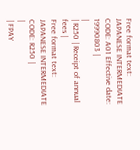Free format text: JAPANESE INTERMEDIATE CODE: A01 Effective date: 19990803 |
|
| R250 | Receipt of annual fees |
Free format text: JAPANESE INTERMEDIATE CODE: R250 |
|
| FPAY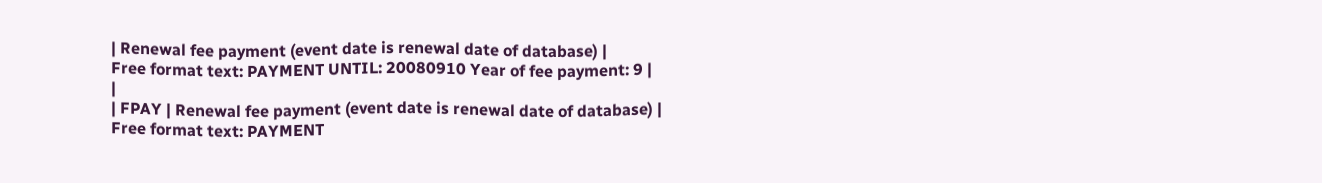| Renewal fee payment (event date is renewal date of database) |
Free format text: PAYMENT UNTIL: 20080910 Year of fee payment: 9 |
|
| FPAY | Renewal fee payment (event date is renewal date of database) |
Free format text: PAYMENT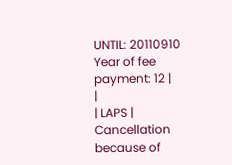UNTIL: 20110910 Year of fee payment: 12 |
|
| LAPS | Cancellation because of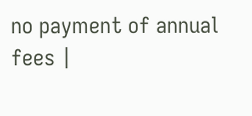no payment of annual fees |